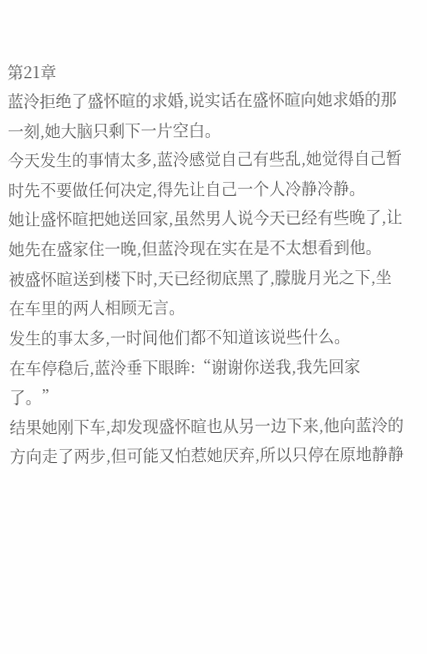第21章
蓝泠拒绝了盛怀暄的求婚,说实话在盛怀暄向她求婚的那一刻,她大脑只剩下一片空白。
今天发生的事情太多,蓝泠感觉自己有些乱,她觉得自己暂时先不要做任何决定,得先让自己一个人冷静冷静。
她让盛怀暄把她送回家,虽然男人说今天已经有些晚了,让她先在盛家住一晚,但蓝泠现在实在是不太想看到他。
被盛怀暄送到楼下时,天已经彻底黑了,朦胧月光之下,坐在车里的两人相顾无言。
发生的事太多,一时间他们都不知道该说些什么。
在车停稳后,蓝泠垂下眼眸:“谢谢你送我,我先回家了。”
结果她刚下车,却发现盛怀暄也从另一边下来,他向蓝泠的方向走了两步,但可能又怕惹她厌弃,所以只停在原地静静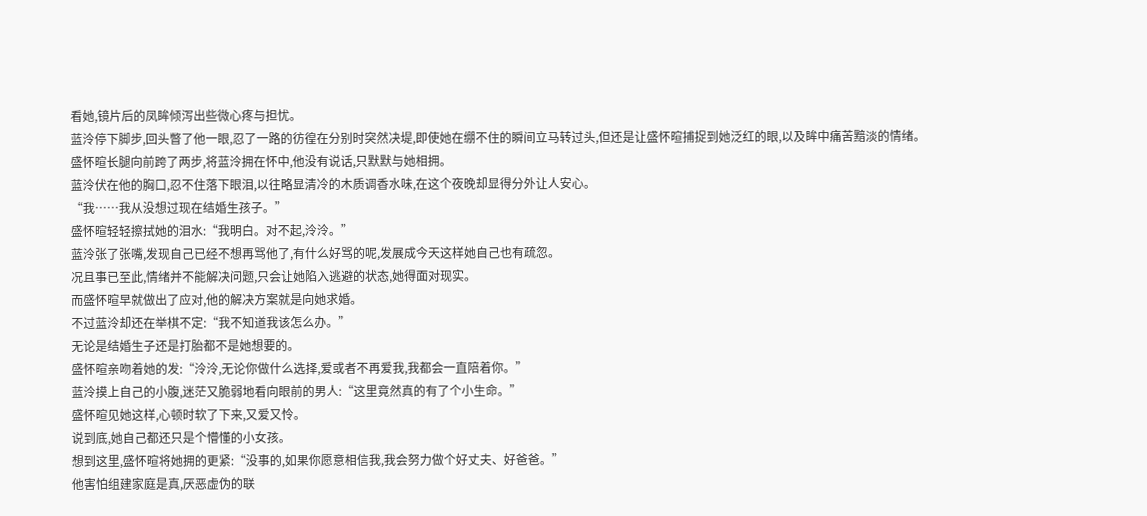看她,镜片后的凤眸倾泻出些微心疼与担忧。
蓝泠停下脚步,回头瞥了他一眼,忍了一路的彷徨在分别时突然决堤,即使她在绷不住的瞬间立马转过头,但还是让盛怀暄捕捉到她泛红的眼,以及眸中痛苦黯淡的情绪。
盛怀暄长腿向前跨了两步,将蓝泠拥在怀中,他没有说话,只默默与她相拥。
蓝泠伏在他的胸口,忍不住落下眼泪,以往略显清冷的木质调香水味,在这个夜晚却显得分外让人安心。
“我……我从没想过现在结婚生孩子。”
盛怀暄轻轻擦拭她的泪水:“我明白。对不起,泠泠。”
蓝泠张了张嘴,发现自己已经不想再骂他了,有什么好骂的呢,发展成今天这样她自己也有疏忽。
况且事已至此,情绪并不能解决问题,只会让她陷入逃避的状态,她得面对现实。
而盛怀暄早就做出了应对,他的解决方案就是向她求婚。
不过蓝泠却还在举棋不定:“我不知道我该怎么办。”
无论是结婚生子还是打胎都不是她想要的。
盛怀暄亲吻着她的发:“泠泠,无论你做什么选择,爱或者不再爱我,我都会一直陪着你。”
蓝泠摸上自己的小腹,迷茫又脆弱地看向眼前的男人:“这里竟然真的有了个小生命。”
盛怀暄见她这样,心顿时软了下来,又爱又怜。
说到底,她自己都还只是个懵懂的小女孩。
想到这里,盛怀暄将她拥的更紧:“没事的,如果你愿意相信我,我会努力做个好丈夫、好爸爸。”
他害怕组建家庭是真,厌恶虚伪的联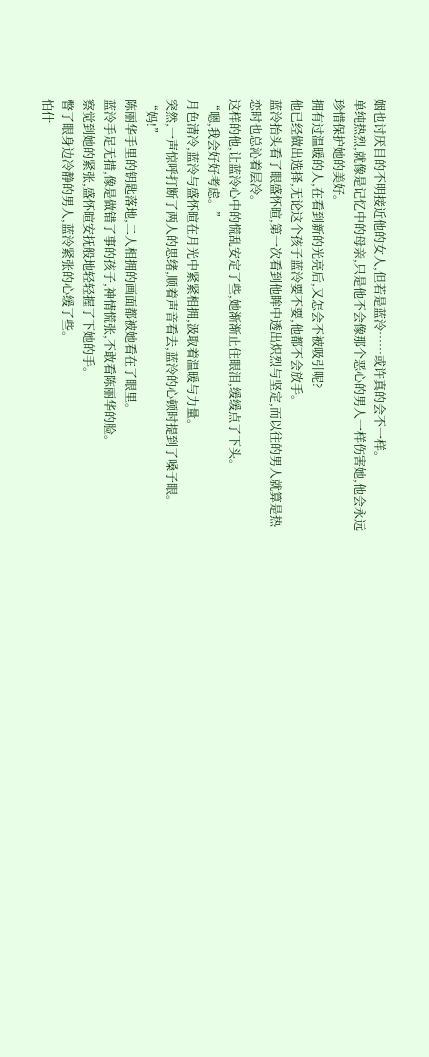姻也讨厌目的不明接近他的女人,但若是蓝泠……或许真的会不一样。
单纯热烈,就像是记忆中的母亲,只是他不会像那个恶心的男人一样伤害她,他会永远珍惜保护她的美好。
拥有过温暖的人,在看到新的光亮后,又怎会不被吸引呢?
他已经做出选择,无论这个孩子蓝泠要不要,他都不会放手。
蓝泠抬头看了眼盛怀暄,第一次看到他眸中透出炽烈与坚定,而以往的男人就算是热恋时也总沁着层冷。
这样的他,让蓝泠心中的慌乱安定了些,她渐渐止住眼泪,缓缓点了下头。
“嗯,我会好好考虑。”
月色清冷,蓝泠与盛怀暄在月光中紧紧相拥,汲取着温暖与力量。
突然,一声惊呼打断了两人的思绪,顺着声音看去,蓝泠的心顿时提到了嗓子眼。
“妈!”
陈丽华手里的钥匙落地,二人相拥的画面都被她看在了眼里。
蓝泠手足无措,像是做错了事的孩子,神情慌张,不敢看陈丽华的脸。
察觉到她的紧张,盛怀暄安抚般地轻轻握了下她的手。
瞥了眼身边冷静的男人,蓝泠紧张的心缓了些。
怕什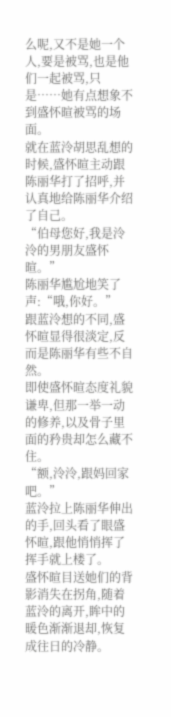么呢,又不是她一个人,要是被骂,也是他们一起被骂,只是……她有点想象不到盛怀暄被骂的场面。
就在蓝泠胡思乱想的时候,盛怀暄主动跟陈丽华打了招呼,并认真地给陈丽华介绍了自己。
“伯母您好,我是泠泠的男朋友盛怀暄。”
陈丽华尴尬地笑了声:“哦,你好。”
跟蓝泠想的不同,盛怀暄显得很淡定,反而是陈丽华有些不自然。
即使盛怀暄态度礼貌谦卑,但那一举一动的修养,以及骨子里面的矜贵却怎么藏不住。
“额,泠泠,跟妈回家吧。”
蓝泠拉上陈丽华伸出的手,回头看了眼盛怀暄,跟他悄悄挥了挥手就上楼了。
盛怀暄目送她们的背影消失在拐角,随着蓝泠的离开,眸中的暖色渐渐退却,恢复成往日的冷静。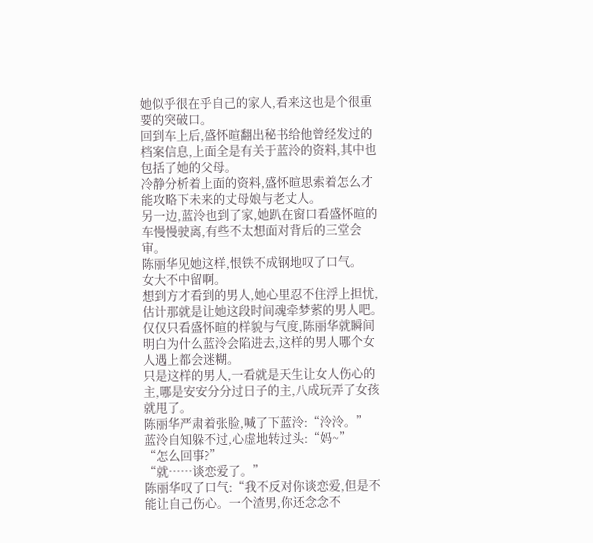她似乎很在乎自己的家人,看来这也是个很重要的突破口。
回到车上后,盛怀暄翻出秘书给他曾经发过的档案信息,上面全是有关于蓝泠的资料,其中也包括了她的父母。
冷静分析着上面的资料,盛怀暄思索着怎么才能攻略下未来的丈母娘与老丈人。
另一边,蓝泠也到了家,她趴在窗口看盛怀暄的车慢慢驶离,有些不太想面对背后的三堂会审。
陈丽华见她这样,恨铁不成钢地叹了口气。
女大不中留啊。
想到方才看到的男人,她心里忍不住浮上担忧,估计那就是让她这段时间魂牵梦萦的男人吧。
仅仅只看盛怀暄的样貌与气度,陈丽华就瞬间明白为什么蓝泠会陷进去,这样的男人哪个女人遇上都会迷糊。
只是这样的男人,一看就是天生让女人伤心的主,哪是安安分分过日子的主,八成玩弄了女孩就甩了。
陈丽华严肃着张脸,喊了下蓝泠:“泠泠。”
蓝泠自知躲不过,心虚地转过头:“妈~”
“怎么回事?”
“就……谈恋爱了。”
陈丽华叹了口气:“我不反对你谈恋爱,但是不能让自己伤心。一个渣男,你还念念不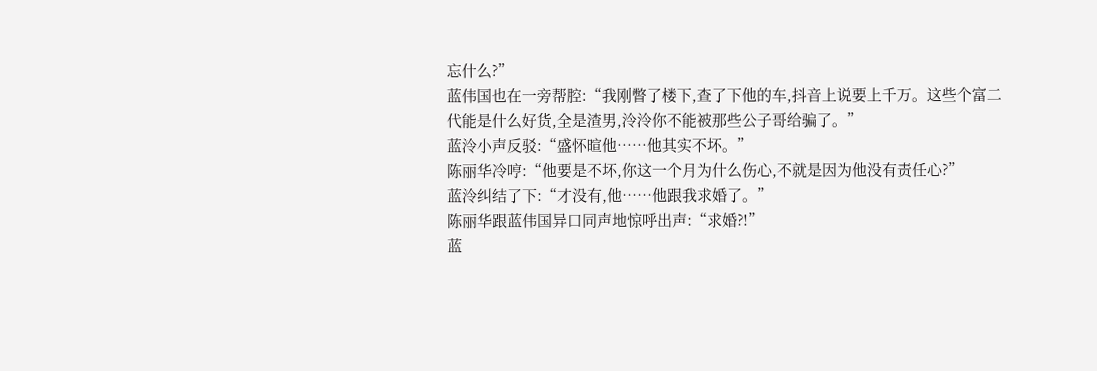忘什么?”
蓝伟国也在一旁帮腔:“我刚瞥了楼下,查了下他的车,抖音上说要上千万。这些个富二代能是什么好货,全是渣男,泠泠你不能被那些公子哥给骗了。”
蓝泠小声反驳:“盛怀暄他……他其实不坏。”
陈丽华冷哼:“他要是不坏,你这一个月为什么伤心,不就是因为他没有责任心?”
蓝泠纠结了下:“才没有,他……他跟我求婚了。”
陈丽华跟蓝伟国异口同声地惊呼出声:“求婚?!”
蓝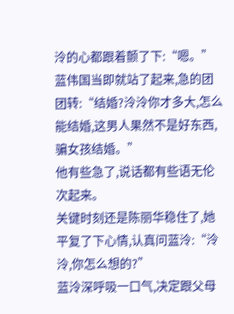泠的心都跟着颤了下:“嗯。”
蓝伟国当即就站了起来,急的团团转:“结婚?泠泠你才多大,怎么能结婚,这男人果然不是好东西,骗女孩结婚。”
他有些急了,说话都有些语无伦次起来。
关键时刻还是陈丽华稳住了,她平复了下心情,认真问蓝泠:“泠泠,你怎么想的?”
蓝泠深呼吸一口气,决定跟父母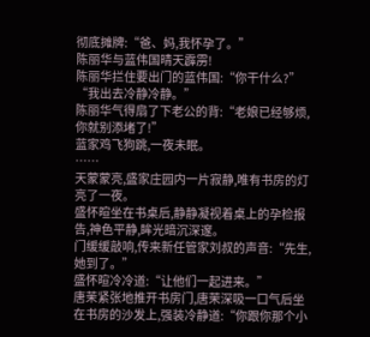彻底摊牌:“爸、妈,我怀孕了。”
陈丽华与蓝伟国晴天霹雳!
陈丽华拦住要出门的蓝伟国:“你干什么?”
“我出去冷静冷静。”
陈丽华气得扇了下老公的背:“老娘已经够烦,你就别添堵了!”
蓝家鸡飞狗跳,一夜未眠。
……
天蒙蒙亮,盛家庄园内一片寂静,唯有书房的灯亮了一夜。
盛怀暄坐在书桌后,静静凝视着桌上的孕检报告,神色平静,眸光暗沉深邃。
门缓缓敲响,传来新任管家刘叔的声音:“先生,她到了。”
盛怀暄冷冷道:“让他们一起进来。”
唐茉紧张地推开书房门,唐茉深吸一口气后坐在书房的沙发上,强装冷静道:“你跟你那个小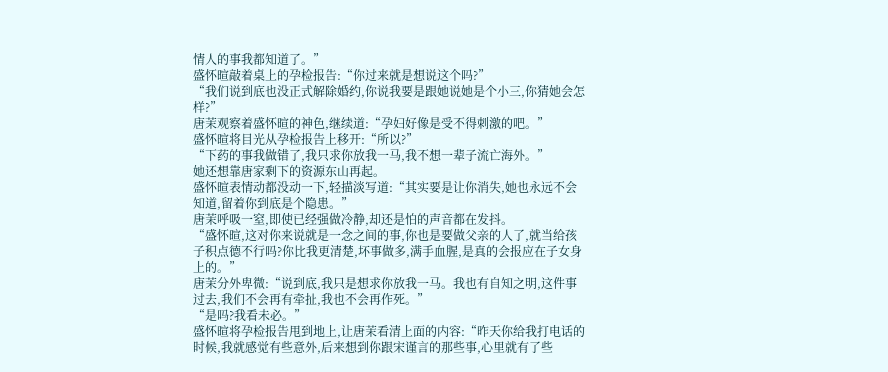情人的事我都知道了。”
盛怀暄敲着桌上的孕检报告:“你过来就是想说这个吗?”
“我们说到底也没正式解除婚约,你说我要是跟她说她是个小三,你猜她会怎样?”
唐茉观察着盛怀暄的神色,继续道:“孕妇好像是受不得刺激的吧。”
盛怀暄将目光从孕检报告上移开:“所以?”
“下药的事我做错了,我只求你放我一马,我不想一辈子流亡海外。”
她还想靠唐家剩下的资源东山再起。
盛怀暄表情动都没动一下,轻描淡写道:“其实要是让你消失,她也永远不会知道,留着你到底是个隐患。”
唐茉呼吸一窒,即使已经强做冷静,却还是怕的声音都在发抖。
“盛怀暄,这对你来说就是一念之间的事,你也是要做父亲的人了,就当给孩子积点德不行吗?你比我更清楚,坏事做多,满手血腥,是真的会报应在子女身上的。”
唐茉分外卑微:“说到底,我只是想求你放我一马。我也有自知之明,这件事过去,我们不会再有牵扯,我也不会再作死。”
“是吗?我看未必。”
盛怀暄将孕检报告甩到地上,让唐茉看清上面的内容:“昨天你给我打电话的时候,我就感觉有些意外,后来想到你跟宋谨言的那些事,心里就有了些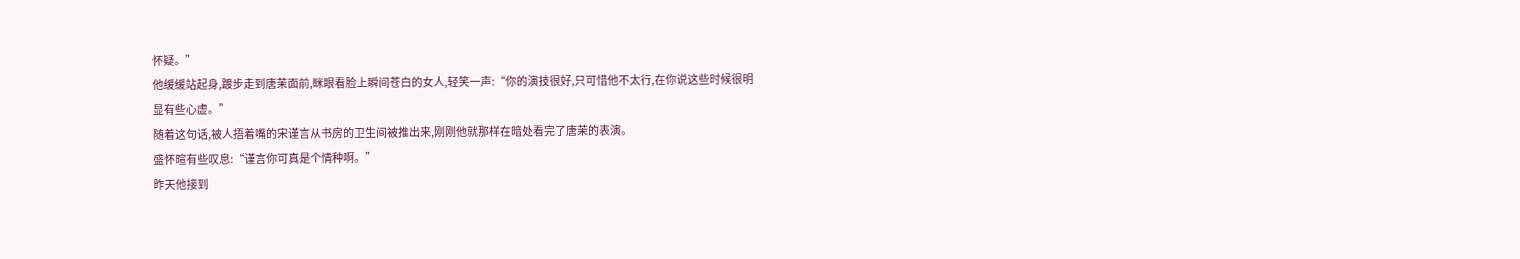怀疑。”
他缓缓站起身,踱步走到唐茉面前,眯眼看脸上瞬间苍白的女人,轻笑一声:“你的演技很好,只可惜他不太行,在你说这些时候很明显有些心虚。”
随着这句话,被人捂着嘴的宋谨言从书房的卫生间被推出来,刚刚他就那样在暗处看完了唐茉的表演。
盛怀暄有些叹息:“谨言你可真是个情种啊。”
昨天他接到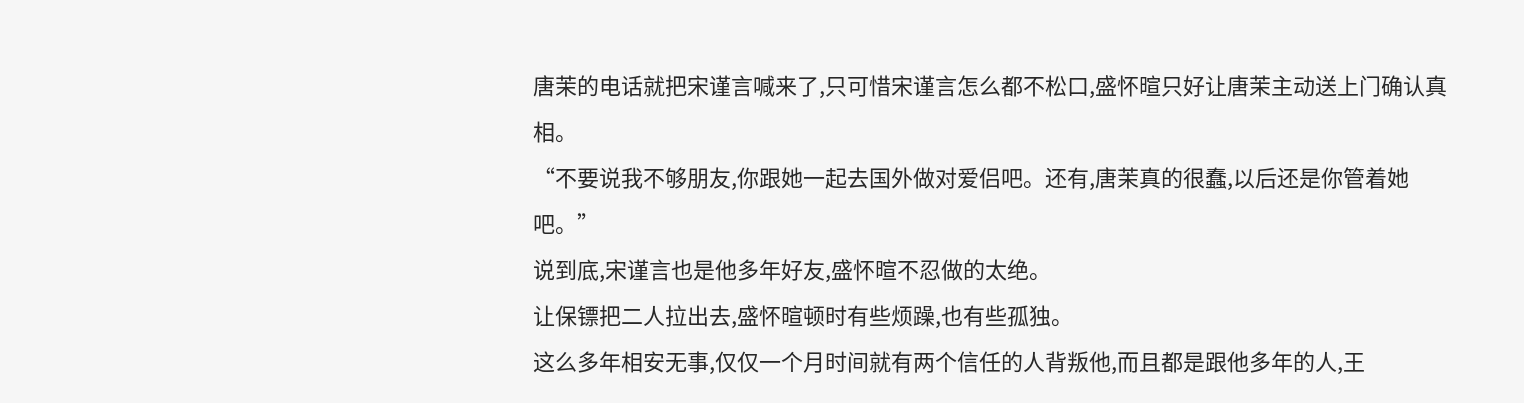唐茉的电话就把宋谨言喊来了,只可惜宋谨言怎么都不松口,盛怀暄只好让唐茉主动送上门确认真相。
“不要说我不够朋友,你跟她一起去国外做对爱侣吧。还有,唐茉真的很蠢,以后还是你管着她吧。”
说到底,宋谨言也是他多年好友,盛怀暄不忍做的太绝。
让保镖把二人拉出去,盛怀暄顿时有些烦躁,也有些孤独。
这么多年相安无事,仅仅一个月时间就有两个信任的人背叛他,而且都是跟他多年的人,王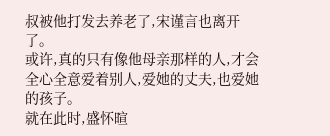叔被他打发去养老了,宋谨言也离开了。
或许,真的只有像他母亲那样的人,才会全心全意爱着别人,爱她的丈夫,也爱她的孩子。
就在此时,盛怀暄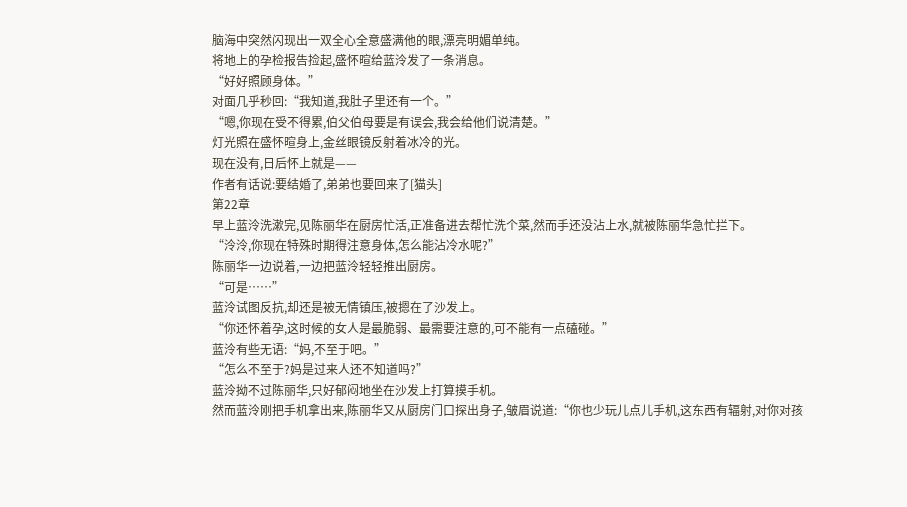脑海中突然闪现出一双全心全意盛满他的眼,漂亮明媚单纯。
将地上的孕检报告捡起,盛怀暄给蓝泠发了一条消息。
“好好照顾身体。”
对面几乎秒回:“我知道,我肚子里还有一个。”
“嗯,你现在受不得累,伯父伯母要是有误会,我会给他们说清楚。”
灯光照在盛怀暄身上,金丝眼镜反射着冰冷的光。
现在没有,日后怀上就是——
作者有话说:要结婚了,弟弟也要回来了[猫头]
第22章
早上蓝泠洗漱完,见陈丽华在厨房忙活,正准备进去帮忙洗个菜,然而手还没沾上水,就被陈丽华急忙拦下。
“泠泠,你现在特殊时期得注意身体,怎么能沾冷水呢?”
陈丽华一边说着,一边把蓝泠轻轻推出厨房。
“可是……”
蓝泠试图反抗,却还是被无情镇压,被摁在了沙发上。
“你还怀着孕,这时候的女人是最脆弱、最需要注意的,可不能有一点磕碰。”
蓝泠有些无语:“妈,不至于吧。”
“怎么不至于?妈是过来人还不知道吗?”
蓝泠拗不过陈丽华,只好郁闷地坐在沙发上打算摸手机。
然而蓝泠刚把手机拿出来,陈丽华又从厨房门口探出身子,皱眉说道:“你也少玩儿点儿手机,这东西有辐射,对你对孩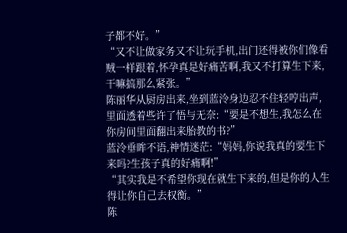子都不好。”
“又不让做家务又不让玩手机,出门还得被你们像看贼一样跟着,怀孕真是好痛苦啊,我又不打算生下来,干嘛搞那么紧张。”
陈丽华从厨房出来,坐到蓝泠身边忍不住轻哼出声,里面透着些许了悟与无奈:“要是不想生,我怎么在你房间里面翻出来胎教的书?”
蓝泠垂眸不语,神情迷茫:“妈妈,你说我真的要生下来吗?生孩子真的好痛啊!”
“其实我是不希望你现在就生下来的,但是你的人生得让你自己去权衡。”
陈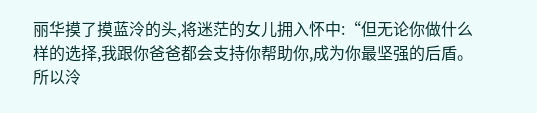丽华摸了摸蓝泠的头,将迷茫的女儿拥入怀中:“但无论你做什么样的选择,我跟你爸爸都会支持你帮助你,成为你最坚强的后盾。所以泠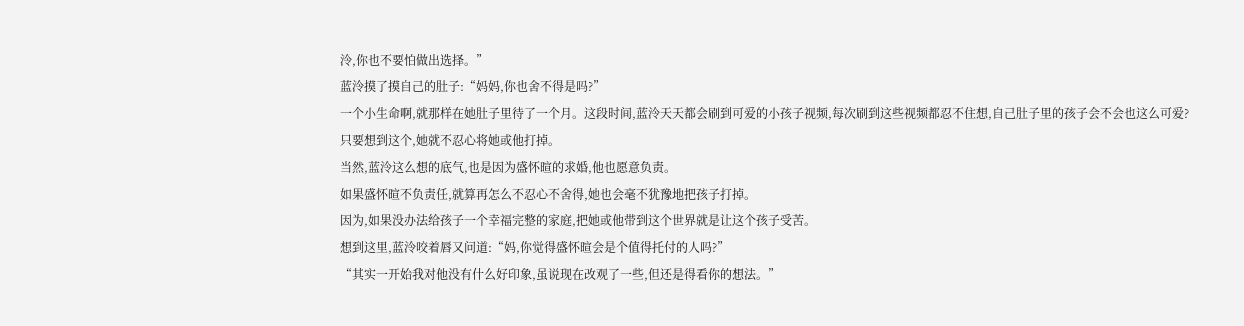泠,你也不要怕做出选择。”
蓝泠摸了摸自己的肚子:“妈妈,你也舍不得是吗?”
一个小生命啊,就那样在她肚子里待了一个月。这段时间,蓝泠天天都会刷到可爱的小孩子视频,每次刷到这些视频都忍不住想,自己肚子里的孩子会不会也这么可爱?
只要想到这个,她就不忍心将她或他打掉。
当然,蓝泠这么想的底气,也是因为盛怀暄的求婚,他也愿意负责。
如果盛怀暄不负责任,就算再怎么不忍心不舍得,她也会毫不犹豫地把孩子打掉。
因为,如果没办法给孩子一个幸福完整的家庭,把她或他带到这个世界就是让这个孩子受苦。
想到这里,蓝泠咬着唇又问道:“妈,你觉得盛怀暄会是个值得托付的人吗?”
“其实一开始我对他没有什么好印象,虽说现在改观了一些,但还是得看你的想法。”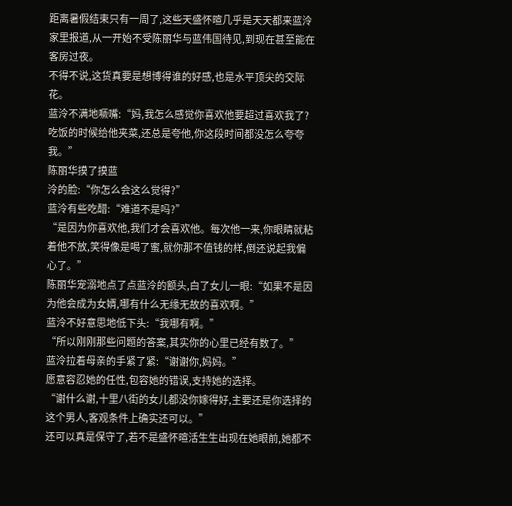距离暑假结束只有一周了,这些天盛怀暄几乎是天天都来蓝泠家里报道,从一开始不受陈丽华与蓝伟国待见,到现在甚至能在客房过夜。
不得不说,这货真要是想博得谁的好感,也是水平顶尖的交际花。
蓝泠不满地噘嘴:“妈,我怎么感觉你喜欢他要超过喜欢我了?吃饭的时候给他夹菜,还总是夸他,你这段时间都没怎么夸夸我。”
陈丽华摸了摸蓝
泠的脸:“你怎么会这么觉得?”
蓝泠有些吃醋:“难道不是吗?”
“是因为你喜欢他,我们才会喜欢他。每次他一来,你眼睛就粘着他不放,笑得像是喝了蜜,就你那不值钱的样,倒还说起我偏心了。”
陈丽华宠溺地点了点蓝泠的额头,白了女儿一眼:“如果不是因为他会成为女婿,哪有什么无缘无故的喜欢啊。”
蓝泠不好意思地低下头:“我哪有啊。”
“所以刚刚那些问题的答案,其实你的心里已经有数了。”
蓝泠拉着母亲的手紧了紧:“谢谢你,妈妈。”
愿意容忍她的任性,包容她的错误,支持她的选择。
“谢什么谢,十里八街的女儿都没你嫁得好,主要还是你选择的这个男人,客观条件上确实还可以。”
还可以真是保守了,若不是盛怀暄活生生出现在她眼前,她都不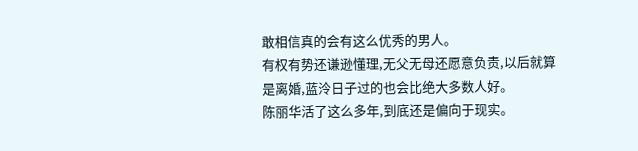敢相信真的会有这么优秀的男人。
有权有势还谦逊懂理,无父无母还愿意负责,以后就算是离婚,蓝泠日子过的也会比绝大多数人好。
陈丽华活了这么多年,到底还是偏向于现实。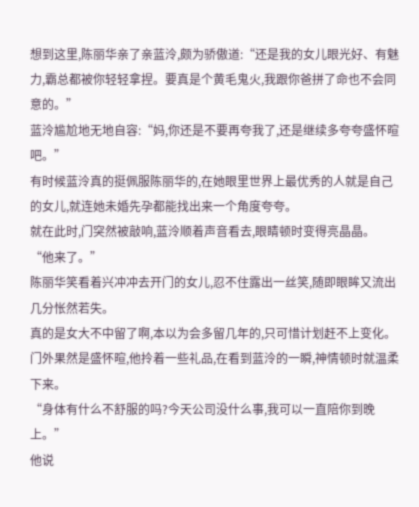想到这里,陈丽华亲了亲蓝泠,颇为骄傲道:“还是我的女儿眼光好、有魅力,霸总都被你轻轻拿捏。要真是个黄毛鬼火,我跟你爸拼了命也不会同意的。”
蓝泠尴尬地无地自容:“妈,你还是不要再夸我了,还是继续多夸夸盛怀暄吧。”
有时候蓝泠真的挺佩服陈丽华的,在她眼里世界上最优秀的人就是自己的女儿,就连她未婚先孕都能找出来一个角度夸夸。
就在此时,门突然被敲响,蓝泠顺着声音看去,眼睛顿时变得亮晶晶。
“他来了。”
陈丽华笑看着兴冲冲去开门的女儿,忍不住露出一丝笑,随即眼眸又流出几分怅然若失。
真的是女大不中留了啊,本以为会多留几年的,只可惜计划赶不上变化。
门外果然是盛怀暄,他拎着一些礼品,在看到蓝泠的一瞬,神情顿时就温柔下来。
“身体有什么不舒服的吗?今天公司没什么事,我可以一直陪你到晚上。”
他说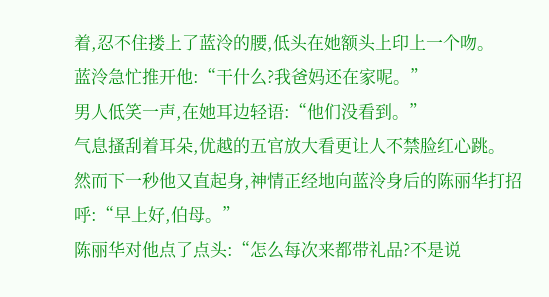着,忍不住搂上了蓝泠的腰,低头在她额头上印上一个吻。
蓝泠急忙推开他:“干什么?我爸妈还在家呢。”
男人低笑一声,在她耳边轻语:“他们没看到。”
气息搔刮着耳朵,优越的五官放大看更让人不禁脸红心跳。
然而下一秒他又直起身,神情正经地向蓝泠身后的陈丽华打招呼:“早上好,伯母。”
陈丽华对他点了点头:“怎么每次来都带礼品?不是说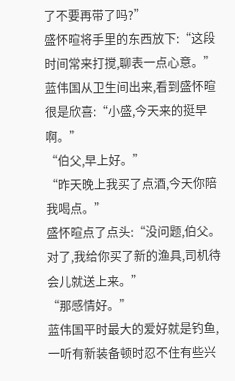了不要再带了吗?”
盛怀暄将手里的东西放下:“这段时间常来打搅,聊表一点心意。”
蓝伟国从卫生间出来,看到盛怀暄很是欣喜:“小盛,今天来的挺早啊。”
“伯父,早上好。”
“昨天晚上我买了点酒,今天你陪我喝点。”
盛怀暄点了点头:“没问题,伯父。对了,我给你买了新的渔具,司机待会儿就送上来。”
“那感情好。”
蓝伟国平时最大的爱好就是钓鱼,一听有新装备顿时忍不住有些兴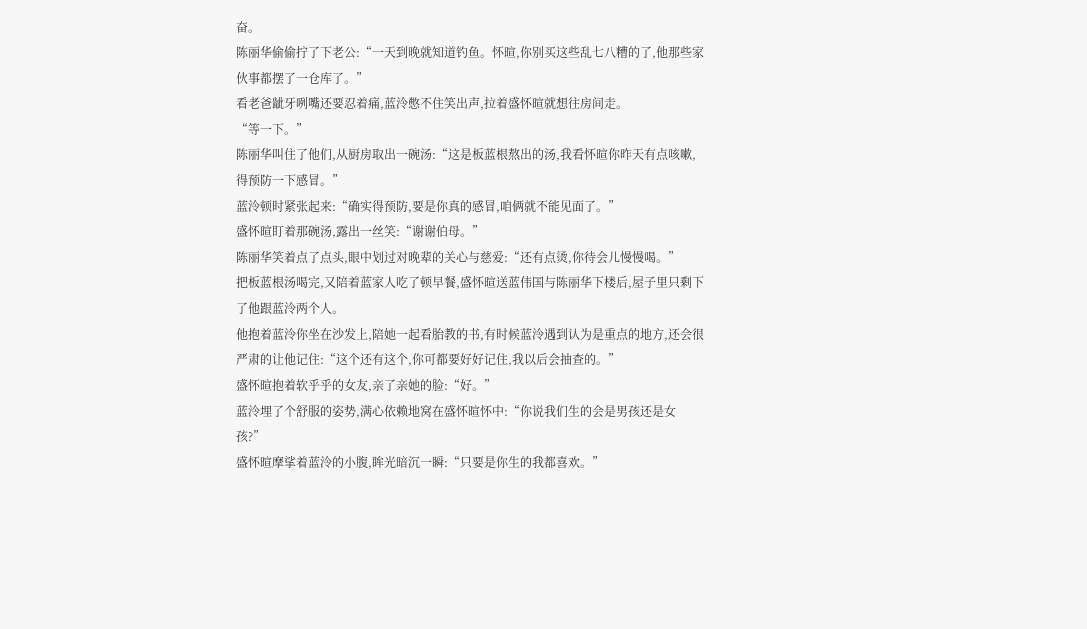奋。
陈丽华偷偷拧了下老公:“一天到晚就知道钓鱼。怀暄,你别买这些乱七八糟的了,他那些家伙事都摆了一仓库了。”
看老爸龇牙咧嘴还要忍着痛,蓝泠憋不住笑出声,拉着盛怀暄就想往房间走。
“等一下。”
陈丽华叫住了他们,从厨房取出一碗汤:“这是板蓝根熬出的汤,我看怀暄你昨天有点咳嗽,得预防一下感冒。”
蓝泠顿时紧张起来:“确实得预防,要是你真的感冒,咱俩就不能见面了。”
盛怀暄盯着那碗汤,露出一丝笑:“谢谢伯母。”
陈丽华笑着点了点头,眼中划过对晚辈的关心与慈爱:“还有点烫,你待会儿慢慢喝。”
把板蓝根汤喝完,又陪着蓝家人吃了顿早餐,盛怀暄送蓝伟国与陈丽华下楼后,屋子里只剩下了他跟蓝泠两个人。
他抱着蓝泠你坐在沙发上,陪她一起看胎教的书,有时候蓝泠遇到认为是重点的地方,还会很严肃的让他记住:“这个还有这个,你可都要好好记住,我以后会抽查的。”
盛怀暄抱着软乎乎的女友,亲了亲她的脸:“好。”
蓝泠埋了个舒服的姿势,满心依赖地窝在盛怀暄怀中:“你说我们生的会是男孩还是女孩?”
盛怀暄摩挲着蓝泠的小腹,眸光暗沉一瞬:“只要是你生的我都喜欢。”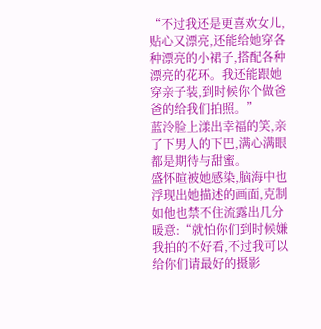“不过我还是更喜欢女儿,贴心又漂亮,还能给她穿各种漂亮的小裙子,搭配各种漂亮的花环。我还能跟她穿亲子装,到时候你个做爸爸的给我们拍照。”
蓝泠脸上漾出幸福的笑,亲了下男人的下巴,满心满眼都是期待与甜蜜。
盛怀暄被她感染,脑海中也浮现出她描述的画面,克制如他也禁不住流露出几分暖意:“就怕你们到时候嫌我拍的不好看,不过我可以给你们请最好的摄影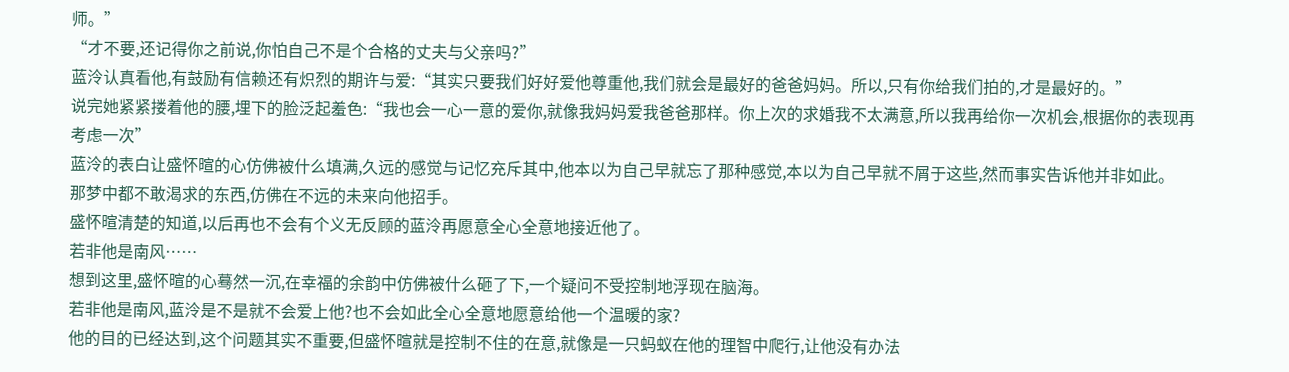师。”
“才不要,还记得你之前说,你怕自己不是个合格的丈夫与父亲吗?”
蓝泠认真看他,有鼓励有信赖还有炽烈的期许与爱:“其实只要我们好好爱他尊重他,我们就会是最好的爸爸妈妈。所以,只有你给我们拍的,才是最好的。”
说完她紧紧搂着他的腰,埋下的脸泛起羞色:“我也会一心一意的爱你,就像我妈妈爱我爸爸那样。你上次的求婚我不太满意,所以我再给你一次机会,根据你的表现再考虑一次”
蓝泠的表白让盛怀暄的心仿佛被什么填满,久远的感觉与记忆充斥其中,他本以为自己早就忘了那种感觉,本以为自己早就不屑于这些,然而事实告诉他并非如此。
那梦中都不敢渴求的东西,仿佛在不远的未来向他招手。
盛怀暄清楚的知道,以后再也不会有个义无反顾的蓝泠再愿意全心全意地接近他了。
若非他是南风……
想到这里,盛怀暄的心蓦然一沉,在幸福的余韵中仿佛被什么砸了下,一个疑问不受控制地浮现在脑海。
若非他是南风,蓝泠是不是就不会爱上他?也不会如此全心全意地愿意给他一个温暖的家?
他的目的已经达到,这个问题其实不重要,但盛怀暄就是控制不住的在意,就像是一只蚂蚁在他的理智中爬行,让他没有办法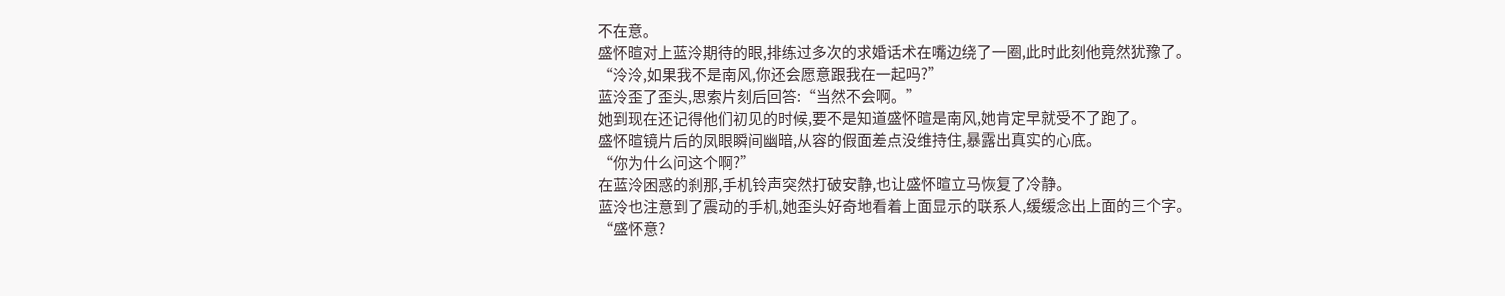不在意。
盛怀暄对上蓝泠期待的眼,排练过多次的求婚话术在嘴边绕了一圈,此时此刻他竟然犹豫了。
“泠泠,如果我不是南风,你还会愿意跟我在一起吗?”
蓝泠歪了歪头,思索片刻后回答:“当然不会啊。”
她到现在还记得他们初见的时候,要不是知道盛怀暄是南风,她肯定早就受不了跑了。
盛怀暄镜片后的凤眼瞬间幽暗,从容的假面差点没维持住,暴露出真实的心底。
“你为什么问这个啊?”
在蓝泠困惑的刹那,手机铃声突然打破安静,也让盛怀暄立马恢复了冷静。
蓝泠也注意到了震动的手机,她歪头好奇地看着上面显示的联系人,缓缓念出上面的三个字。
“盛怀意?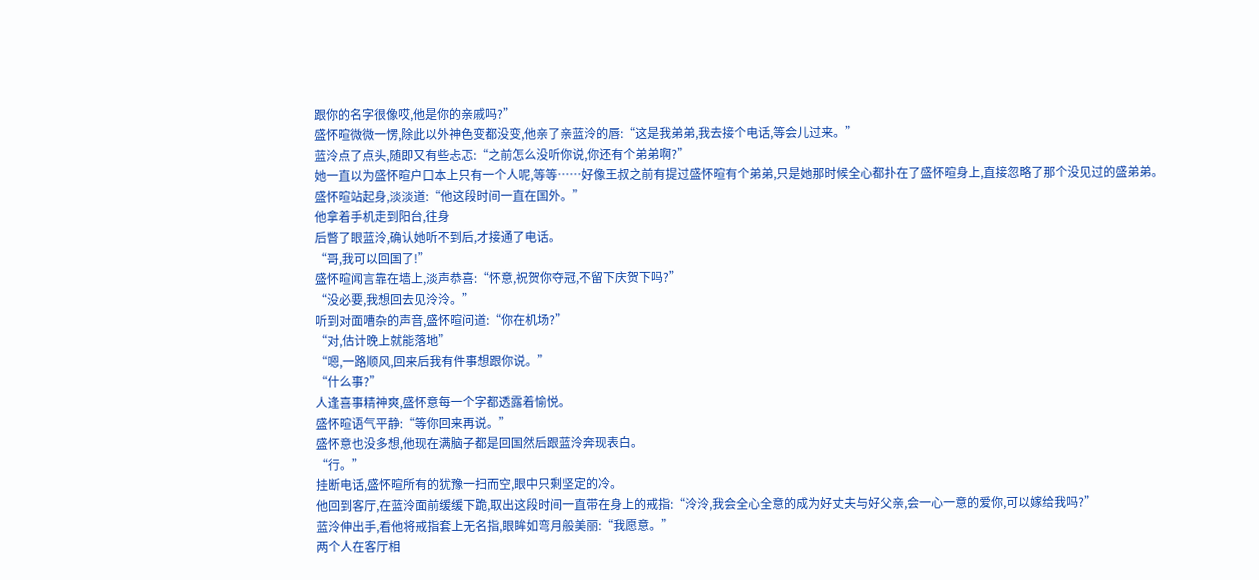跟你的名字很像哎,他是你的亲戚吗?”
盛怀暄微微一愣,除此以外神色变都没变,他亲了亲蓝泠的唇:“这是我弟弟,我去接个电话,等会儿过来。”
蓝泠点了点头,随即又有些忐忑:“之前怎么没听你说,你还有个弟弟啊?”
她一直以为盛怀暄户口本上只有一个人呢,等等……好像王叔之前有提过盛怀暄有个弟弟,只是她那时候全心都扑在了盛怀暄身上,直接忽略了那个没见过的盛弟弟。
盛怀暄站起身,淡淡道:“他这段时间一直在国外。”
他拿着手机走到阳台,往身
后瞥了眼蓝泠,确认她听不到后,才接通了电话。
“哥,我可以回国了!”
盛怀暄闻言靠在墙上,淡声恭喜:“怀意,祝贺你夺冠,不留下庆贺下吗?”
“没必要,我想回去见泠泠。”
听到对面嘈杂的声音,盛怀暄问道:“你在机场?”
“对,估计晚上就能落地”
“嗯,一路顺风,回来后我有件事想跟你说。”
“什么事?”
人逢喜事精神爽,盛怀意每一个字都透露着愉悦。
盛怀暄语气平静:“等你回来再说。”
盛怀意也没多想,他现在满脑子都是回国然后跟蓝泠奔现表白。
“行。”
挂断电话,盛怀暄所有的犹豫一扫而空,眼中只剩坚定的冷。
他回到客厅,在蓝泠面前缓缓下跪,取出这段时间一直带在身上的戒指:“泠泠,我会全心全意的成为好丈夫与好父亲,会一心一意的爱你,可以嫁给我吗?”
蓝泠伸出手,看他将戒指套上无名指,眼眸如弯月般美丽:“我愿意。”
两个人在客厅相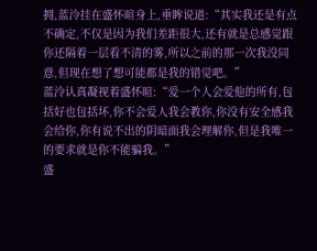拥,蓝泠挂在盛怀暄身上,垂眸说道:“其实我还是有点不确定,不仅是因为我们差距很大,还有就是总感觉跟你还隔着一层看不清的雾,所以之前的那一次我没同意,但现在想了想可能都是我的错觉吧。”
蓝泠认真凝视着盛怀暄:“爱一个人会爱他的所有,包括好也包括坏,你不会爱人我会教你,你没有安全感我会给你,你有说不出的阴暗面我会理解你,但是我唯一的要求就是你不能骗我。”
盛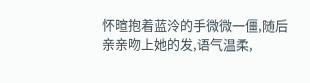怀暄抱着蓝泠的手微微一僵,随后亲亲吻上她的发,语气温柔,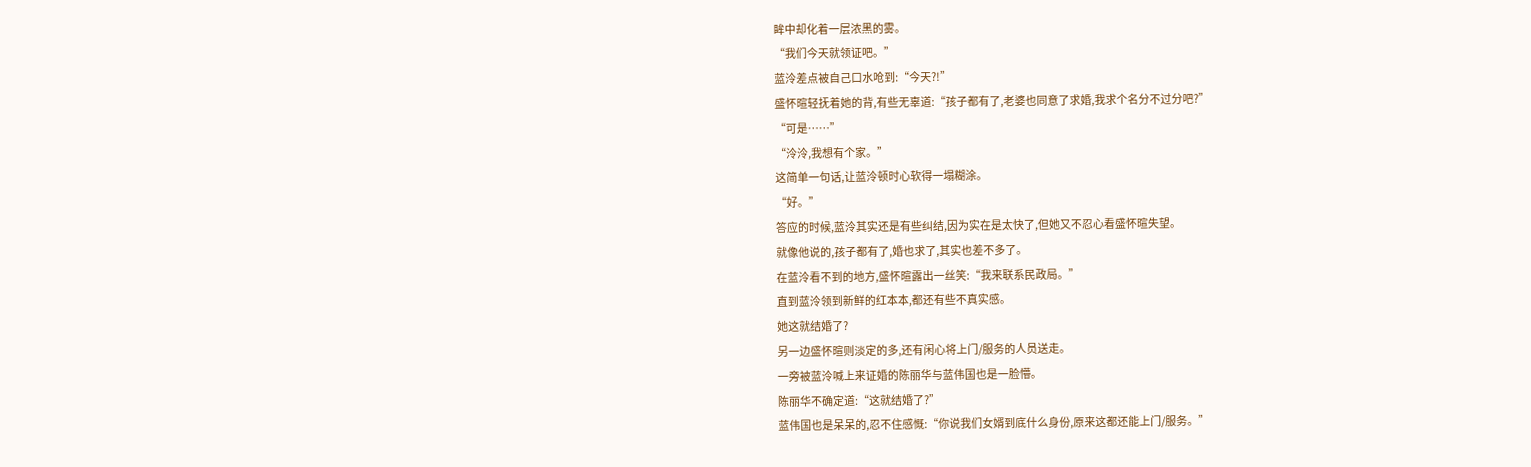眸中却化着一层浓黑的雾。
“我们今天就领证吧。”
蓝泠差点被自己口水呛到:“今天?!”
盛怀暄轻抚着她的背,有些无辜道:“孩子都有了,老婆也同意了求婚,我求个名分不过分吧?”
“可是……”
“泠泠,我想有个家。”
这简单一句话,让蓝泠顿时心软得一塌糊涂。
“好。”
答应的时候,蓝泠其实还是有些纠结,因为实在是太快了,但她又不忍心看盛怀暄失望。
就像他说的,孩子都有了,婚也求了,其实也差不多了。
在蓝泠看不到的地方,盛怀暄露出一丝笑:“我来联系民政局。”
直到蓝泠领到新鲜的红本本,都还有些不真实感。
她这就结婚了?
另一边盛怀暄则淡定的多,还有闲心将上门/服务的人员送走。
一旁被蓝泠喊上来证婚的陈丽华与蓝伟国也是一脸懵。
陈丽华不确定道:“这就结婚了?”
蓝伟国也是呆呆的,忍不住感慨:“你说我们女婿到底什么身份,原来这都还能上门/服务。”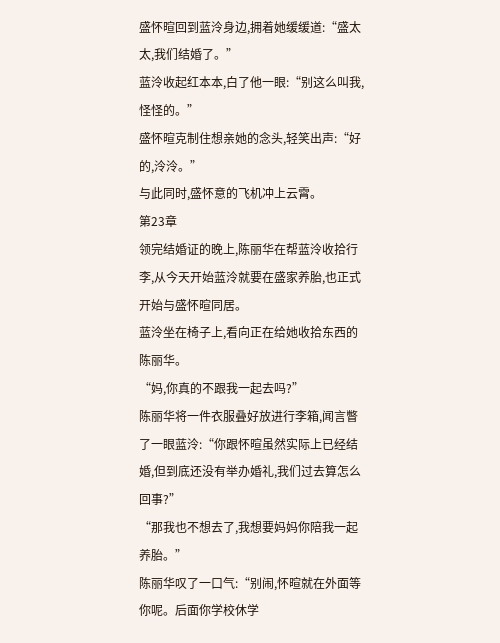盛怀暄回到蓝泠身边,拥着她缓缓道:“盛太太,我们结婚了。”
蓝泠收起红本本,白了他一眼:“别这么叫我,怪怪的。”
盛怀暄克制住想亲她的念头,轻笑出声:“好的,泠泠。”
与此同时,盛怀意的飞机冲上云霄。
第23章
领完结婚证的晚上,陈丽华在帮蓝泠收拾行李,从今天开始蓝泠就要在盛家养胎,也正式开始与盛怀暄同居。
蓝泠坐在椅子上,看向正在给她收拾东西的陈丽华。
“妈,你真的不跟我一起去吗?”
陈丽华将一件衣服叠好放进行李箱,闻言瞥了一眼蓝泠:“你跟怀暄虽然实际上已经结婚,但到底还没有举办婚礼,我们过去算怎么回事?”
“那我也不想去了,我想要妈妈你陪我一起养胎。”
陈丽华叹了一口气:“别闹,怀暄就在外面等你呢。后面你学校休学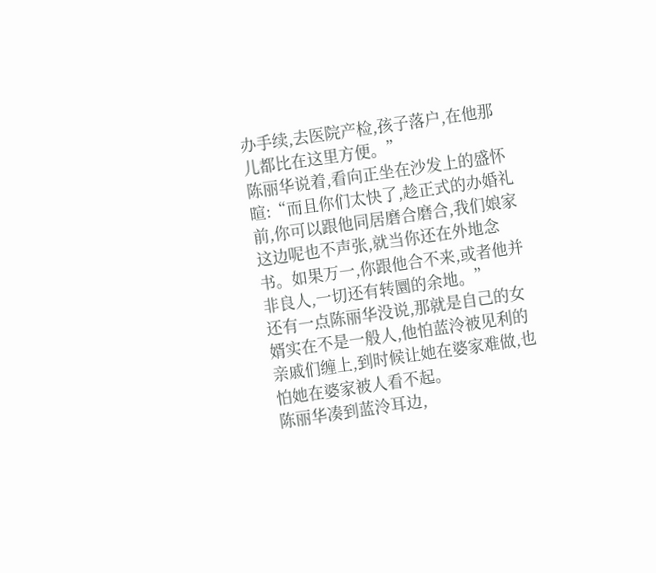办手续,去医院产检,孩子落户,在他那儿都比在这里方便。”
陈丽华说着,看向正坐在沙发上的盛怀暄:“而且你们太快了,趁正式的办婚礼前,你可以跟他同居磨合磨合,我们娘家这边呢也不声张,就当你还在外地念书。如果万一,你跟他合不来,或者他并非良人,一切还有转圜的余地。”
还有一点陈丽华没说,那就是自己的女婿实在不是一般人,他怕蓝泠被见利的亲戚们缠上,到时候让她在婆家难做,也怕她在婆家被人看不起。
陈丽华凑到蓝泠耳边,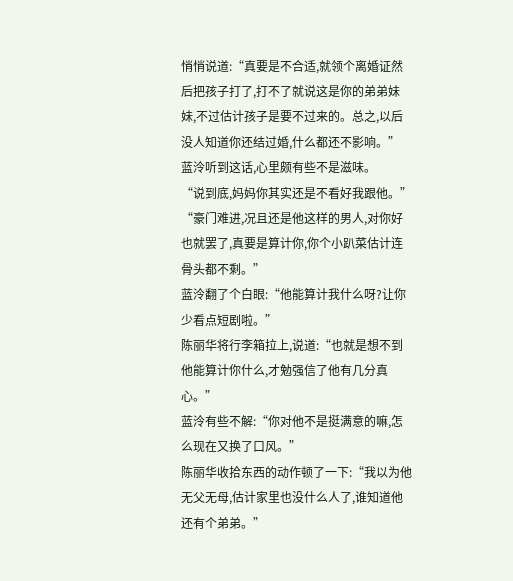悄悄说道:“真要是不合适,就领个离婚证然后把孩子打了,打不了就说这是你的弟弟妹妹,不过估计孩子是要不过来的。总之,以后没人知道你还结过婚,什么都还不影响。”
蓝泠听到这话,心里颇有些不是滋味。
“说到底,妈妈你其实还是不看好我跟他。”
“豪门难进,况且还是他这样的男人,对你好也就罢了,真要是算计你,你个小趴菜估计连骨头都不剩。”
蓝泠翻了个白眼:“他能算计我什么呀?让你少看点短剧啦。”
陈丽华将行李箱拉上,说道:“也就是想不到他能算计你什么,才勉强信了他有几分真心。”
蓝泠有些不解:“你对他不是挺满意的嘛,怎么现在又换了口风。”
陈丽华收拾东西的动作顿了一下:“我以为他无父无母,估计家里也没什么人了,谁知道他还有个弟弟。”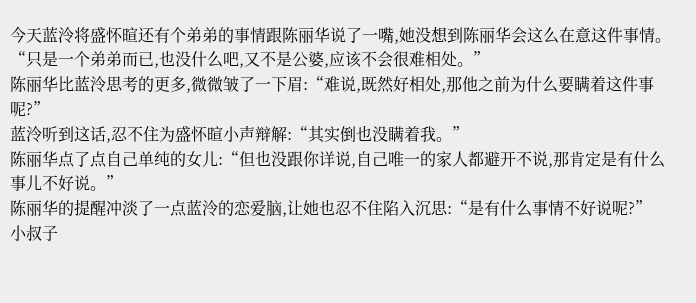今天蓝泠将盛怀暄还有个弟弟的事情跟陈丽华说了一嘴,她没想到陈丽华会这么在意这件事情。
“只是一个弟弟而已,也没什么吧,又不是公婆,应该不会很难相处。”
陈丽华比蓝泠思考的更多,微微皱了一下眉:“难说,既然好相处,那他之前为什么要瞒着这件事呢?”
蓝泠听到这话,忍不住为盛怀暄小声辩解:“其实倒也没瞒着我。”
陈丽华点了点自己单纯的女儿:“但也没跟你详说,自己唯一的家人都避开不说,那肯定是有什么事儿不好说。”
陈丽华的提醒冲淡了一点蓝泠的恋爱脑,让她也忍不住陷入沉思:“是有什么事情不好说呢?”
小叔子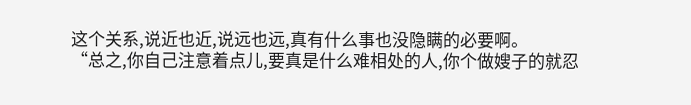这个关系,说近也近,说远也远,真有什么事也没隐瞒的必要啊。
“总之,你自己注意着点儿,要真是什么难相处的人,你个做嫂子的就忍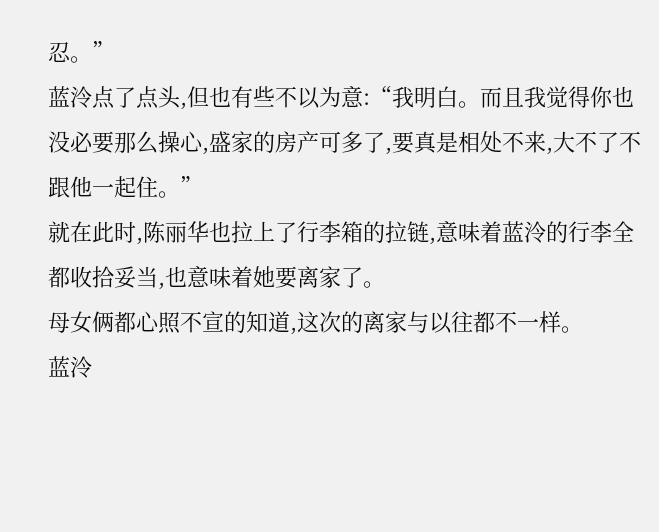忍。”
蓝泠点了点头,但也有些不以为意:“我明白。而且我觉得你也没必要那么操心,盛家的房产可多了,要真是相处不来,大不了不跟他一起住。”
就在此时,陈丽华也拉上了行李箱的拉链,意味着蓝泠的行李全都收拾妥当,也意味着她要离家了。
母女俩都心照不宣的知道,这次的离家与以往都不一样。
蓝泠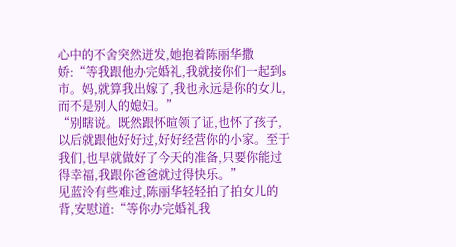心中的不舍突然迸发,她抱着陈丽华撒娇:“等我跟他办完婚礼,我就接你们一起到s市。妈,就算我出嫁了,我也永远是你的女儿,而不是别人的媳妇。”
“别瞎说。既然跟怀暄领了证,也怀了孩子,以后就跟他好好过,好好经营你的小家。至于我们,也早就做好了今天的准备,只要你能过得幸福,我跟你爸爸就过得快乐。”
见蓝泠有些难过,陈丽华轻轻拍了拍女儿的背,安慰道:“等你办完婚礼我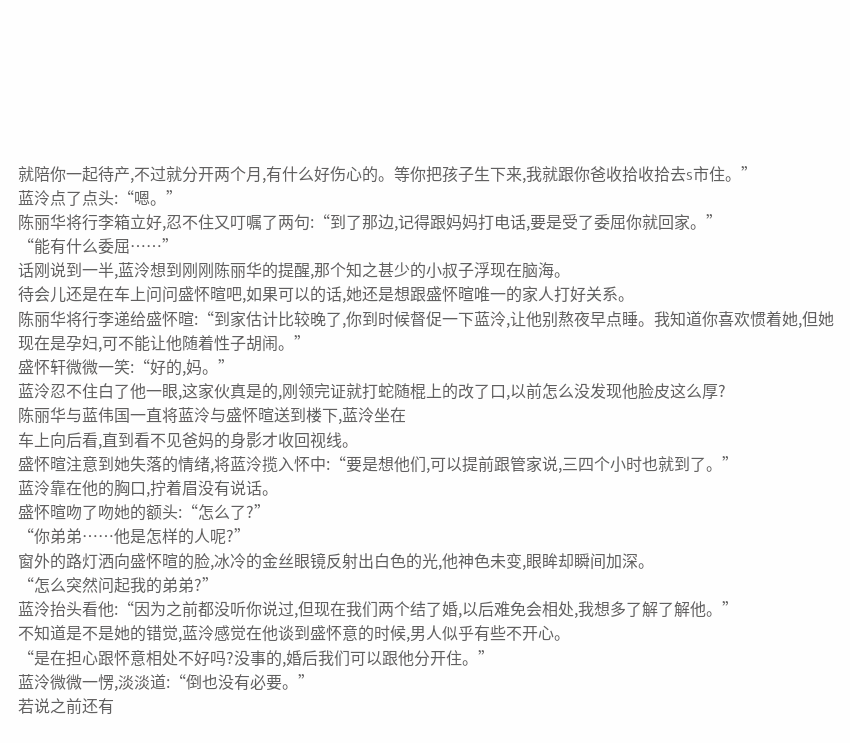就陪你一起待产,不过就分开两个月,有什么好伤心的。等你把孩子生下来,我就跟你爸收拾收拾去s市住。”
蓝泠点了点头:“嗯。”
陈丽华将行李箱立好,忍不住又叮嘱了两句:“到了那边,记得跟妈妈打电话,要是受了委屈你就回家。”
“能有什么委屈……”
话刚说到一半,蓝泠想到刚刚陈丽华的提醒,那个知之甚少的小叔子浮现在脑海。
待会儿还是在车上问问盛怀暄吧,如果可以的话,她还是想跟盛怀暄唯一的家人打好关系。
陈丽华将行李递给盛怀暄:“到家估计比较晚了,你到时候督促一下蓝泠,让他别熬夜早点睡。我知道你喜欢惯着她,但她现在是孕妇,可不能让他随着性子胡闹。”
盛怀轩微微一笑:“好的,妈。”
蓝泠忍不住白了他一眼,这家伙真是的,刚领完证就打蛇随棍上的改了口,以前怎么没发现他脸皮这么厚?
陈丽华与蓝伟国一直将蓝泠与盛怀暄送到楼下,蓝泠坐在
车上向后看,直到看不见爸妈的身影才收回视线。
盛怀暄注意到她失落的情绪,将蓝泠揽入怀中:“要是想他们,可以提前跟管家说,三四个小时也就到了。”
蓝泠靠在他的胸口,拧着眉没有说话。
盛怀暄吻了吻她的额头:“怎么了?”
“你弟弟……他是怎样的人呢?”
窗外的路灯洒向盛怀暄的脸,冰冷的金丝眼镜反射出白色的光,他神色未变,眼眸却瞬间加深。
“怎么突然问起我的弟弟?”
蓝泠抬头看他:“因为之前都没听你说过,但现在我们两个结了婚,以后难免会相处,我想多了解了解他。”
不知道是不是她的错觉,蓝泠感觉在他谈到盛怀意的时候,男人似乎有些不开心。
“是在担心跟怀意相处不好吗?没事的,婚后我们可以跟他分开住。”
蓝泠微微一愣,淡淡道:“倒也没有必要。”
若说之前还有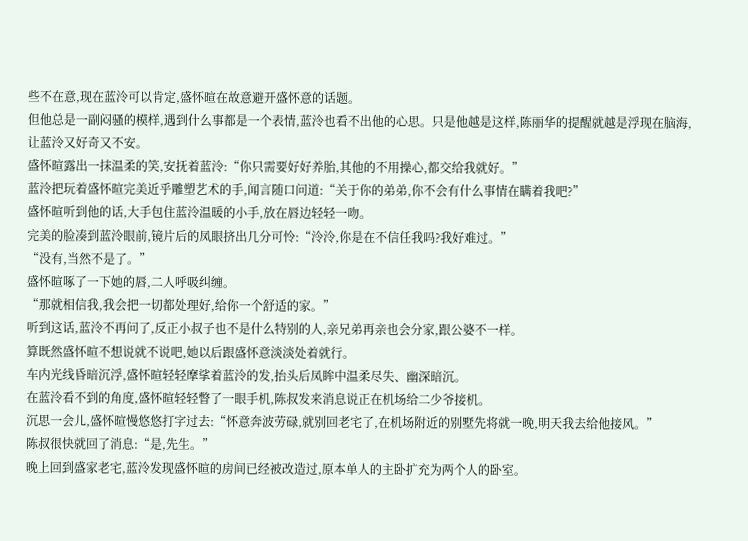些不在意,现在蓝泠可以肯定,盛怀暄在故意避开盛怀意的话题。
但他总是一副闷骚的模样,遇到什么事都是一个表情,蓝泠也看不出他的心思。只是他越是这样,陈丽华的提醒就越是浮现在脑海,让蓝泠又好奇又不安。
盛怀暄露出一抹温柔的笑,安抚着蓝泠:“你只需要好好养胎,其他的不用操心,都交给我就好。”
蓝泠把玩着盛怀暄完美近乎雕塑艺术的手,闻言随口问道:“关于你的弟弟,你不会有什么事情在瞒着我吧?”
盛怀暄听到他的话,大手包住蓝泠温暖的小手,放在唇边轻轻一吻。
完美的脸凑到蓝泠眼前,镜片后的凤眼挤出几分可怜:“泠泠,你是在不信任我吗?我好难过。”
“没有,当然不是了。”
盛怀暄啄了一下她的唇,二人呼吸纠缠。
“那就相信我,我会把一切都处理好,给你一个舒适的家。”
听到这话,蓝泠不再问了,反正小叔子也不是什么特别的人,亲兄弟再亲也会分家,跟公婆不一样。
算既然盛怀暄不想说就不说吧,她以后跟盛怀意淡淡处着就行。
车内光线昏暗沉浮,盛怀暄轻轻摩挲着蓝泠的发,抬头后凤眸中温柔尽失、幽深暗沉。
在蓝泠看不到的角度,盛怀暄轻轻瞥了一眼手机,陈叔发来消息说正在机场给二少爷接机。
沉思一会儿,盛怀暄慢悠悠打字过去:“怀意奔波劳碌,就别回老宅了,在机场附近的别墅先将就一晚,明天我去给他接风。”
陈叔很快就回了消息:“是,先生。”
晚上回到盛家老宅,蓝泠发现盛怀暄的房间已经被改造过,原本单人的主卧扩充为两个人的卧室。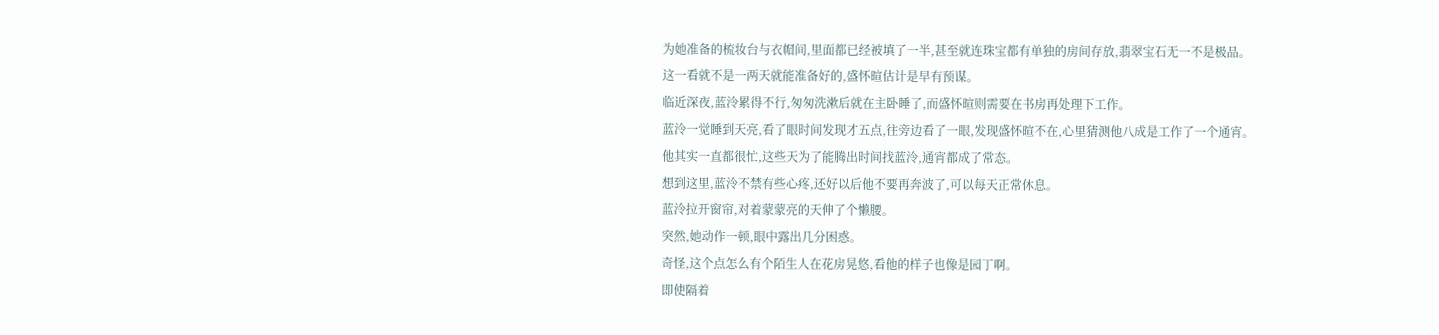为她准备的梳妆台与衣帽间,里面都已经被填了一半,甚至就连珠宝都有单独的房间存放,翡翠宝石无一不是极品。
这一看就不是一两天就能准备好的,盛怀暄估计是早有预谋。
临近深夜,蓝泠累得不行,匆匆洗漱后就在主卧睡了,而盛怀暄则需要在书房再处理下工作。
蓝泠一觉睡到天亮,看了眼时间发现才五点,往旁边看了一眼,发现盛怀暄不在,心里猜测他八成是工作了一个通宵。
他其实一直都很忙,这些天为了能腾出时间找蓝泠,通宵都成了常态。
想到这里,蓝泠不禁有些心疼,还好以后他不要再奔波了,可以每天正常休息。
蓝泠拉开窗帘,对着蒙蒙亮的天伸了个懒腰。
突然,她动作一顿,眼中露出几分困惑。
奇怪,这个点怎么有个陌生人在花房晃悠,看他的样子也像是园丁啊。
即使隔着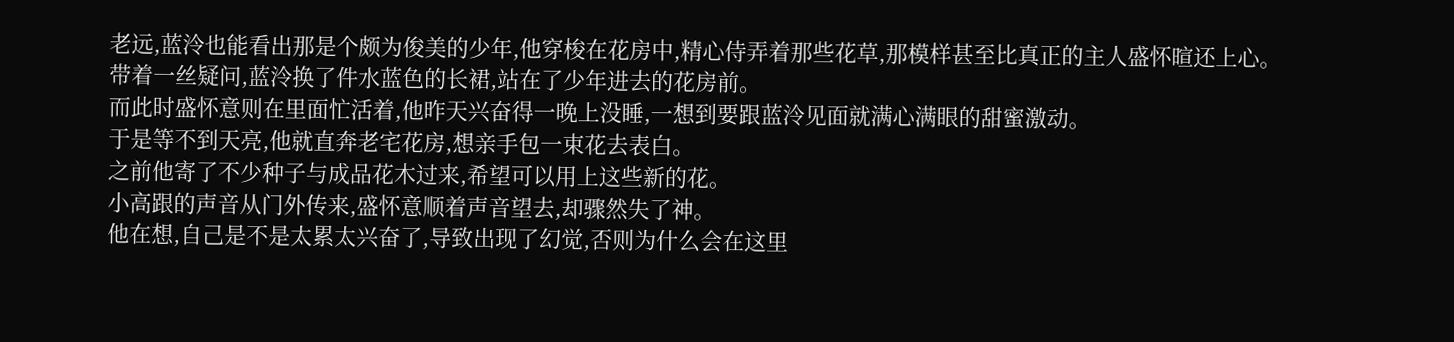老远,蓝泠也能看出那是个颇为俊美的少年,他穿梭在花房中,精心侍弄着那些花草,那模样甚至比真正的主人盛怀暄还上心。
带着一丝疑问,蓝泠换了件水蓝色的长裙,站在了少年进去的花房前。
而此时盛怀意则在里面忙活着,他昨天兴奋得一晚上没睡,一想到要跟蓝泠见面就满心满眼的甜蜜激动。
于是等不到天亮,他就直奔老宅花房,想亲手包一束花去表白。
之前他寄了不少种子与成品花木过来,希望可以用上这些新的花。
小高跟的声音从门外传来,盛怀意顺着声音望去,却骤然失了神。
他在想,自己是不是太累太兴奋了,导致出现了幻觉,否则为什么会在这里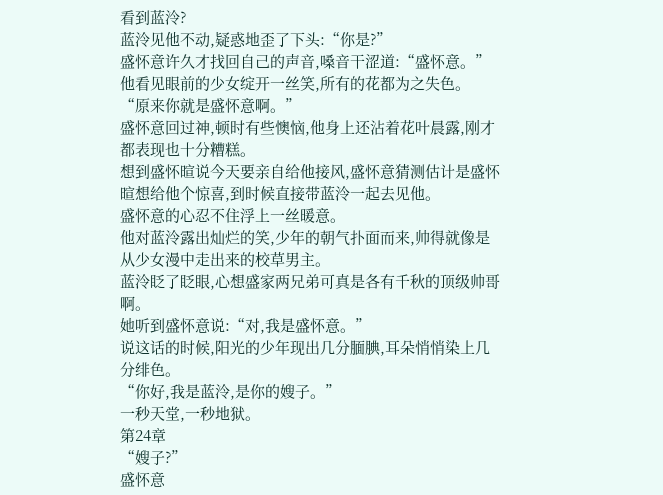看到蓝泠?
蓝泠见他不动,疑惑地歪了下头:“你是?”
盛怀意许久才找回自己的声音,嗓音干涩道:“盛怀意。”
他看见眼前的少女绽开一丝笑,所有的花都为之失色。
“原来你就是盛怀意啊。”
盛怀意回过神,顿时有些懊恼,他身上还沾着花叶晨露,刚才都表现也十分糟糕。
想到盛怀暄说今天要亲自给他接风,盛怀意猜测估计是盛怀暄想给他个惊喜,到时候直接带蓝泠一起去见他。
盛怀意的心忍不住浮上一丝暖意。
他对蓝泠露出灿烂的笑,少年的朝气扑面而来,帅得就像是从少女漫中走出来的校草男主。
蓝泠眨了眨眼,心想盛家两兄弟可真是各有千秋的顶级帅哥啊。
她听到盛怀意说:“对,我是盛怀意。”
说这话的时候,阳光的少年现出几分腼腆,耳朵悄悄染上几分绯色。
“你好,我是蓝泠,是你的嫂子。”
一秒天堂,一秒地狱。
第24章
“嫂子?”
盛怀意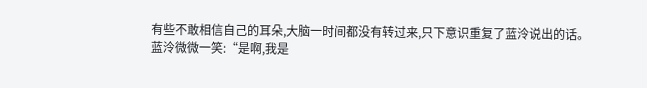有些不敢相信自己的耳朵,大脑一时间都没有转过来,只下意识重复了蓝泠说出的话。
蓝泠微微一笑:“是啊,我是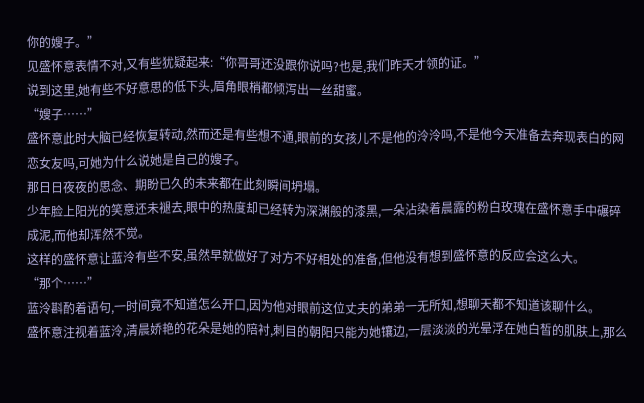你的嫂子。”
见盛怀意表情不对,又有些犹疑起来:“你哥哥还没跟你说吗?也是,我们昨天才领的证。”
说到这里,她有些不好意思的低下头,眉角眼梢都倾泻出一丝甜蜜。
“嫂子……”
盛怀意此时大脑已经恢复转动,然而还是有些想不通,眼前的女孩儿不是他的泠泠吗,不是他今天准备去奔现表白的网恋女友吗,可她为什么说她是自己的嫂子。
那日日夜夜的思念、期盼已久的未来都在此刻瞬间坍塌。
少年脸上阳光的笑意还未褪去,眼中的热度却已经转为深渊般的漆黑,一朵沾染着晨露的粉白玫瑰在盛怀意手中碾碎成泥,而他却浑然不觉。
这样的盛怀意让蓝泠有些不安,虽然早就做好了对方不好相处的准备,但他没有想到盛怀意的反应会这么大。
“那个……”
蓝泠斟酌着语句,一时间竟不知道怎么开口,因为他对眼前这位丈夫的弟弟一无所知,想聊天都不知道该聊什么。
盛怀意注视着蓝泠,清晨娇艳的花朵是她的陪衬,刺目的朝阳只能为她镶边,一层淡淡的光晕浮在她白皙的肌肤上,那么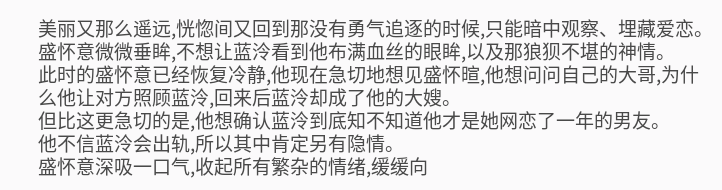美丽又那么遥远,恍惚间又回到那没有勇气追逐的时候,只能暗中观察、埋藏爱恋。
盛怀意微微垂眸,不想让蓝泠看到他布满血丝的眼眸,以及那狼狈不堪的神情。
此时的盛怀意已经恢复冷静,他现在急切地想见盛怀暄,他想问问自己的大哥,为什么他让对方照顾蓝泠,回来后蓝泠却成了他的大嫂。
但比这更急切的是,他想确认蓝泠到底知不知道他才是她网恋了一年的男友。
他不信蓝泠会出轨,所以其中肯定另有隐情。
盛怀意深吸一口气,收起所有繁杂的情绪,缓缓向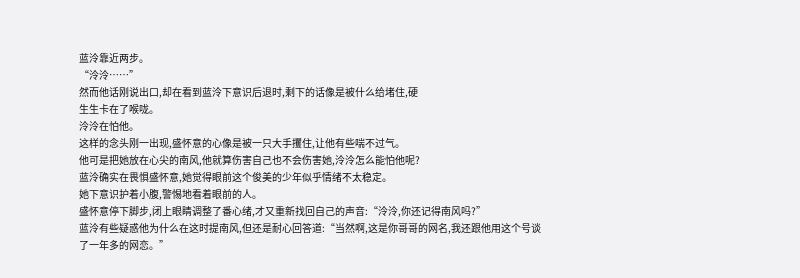蓝泠靠近两步。
“泠泠……”
然而他话刚说出口,却在看到蓝泠下意识后退时,剩下的话像是被什么给堵住,硬
生生卡在了喉咙。
泠泠在怕他。
这样的念头刚一出现,盛怀意的心像是被一只大手攫住,让他有些喘不过气。
他可是把她放在心尖的南风,他就算伤害自己也不会伤害她,泠泠怎么能怕他呢?
蓝泠确实在畏惧盛怀意,她觉得眼前这个俊美的少年似乎情绪不太稳定。
她下意识护着小腹,警惕地看着眼前的人。
盛怀意停下脚步,闭上眼睛调整了番心绪,才又重新找回自己的声音:“泠泠,你还记得南风吗?”
蓝泠有些疑惑他为什么在这时提南风,但还是耐心回答道:“当然啊,这是你哥哥的网名,我还跟他用这个号谈了一年多的网恋。”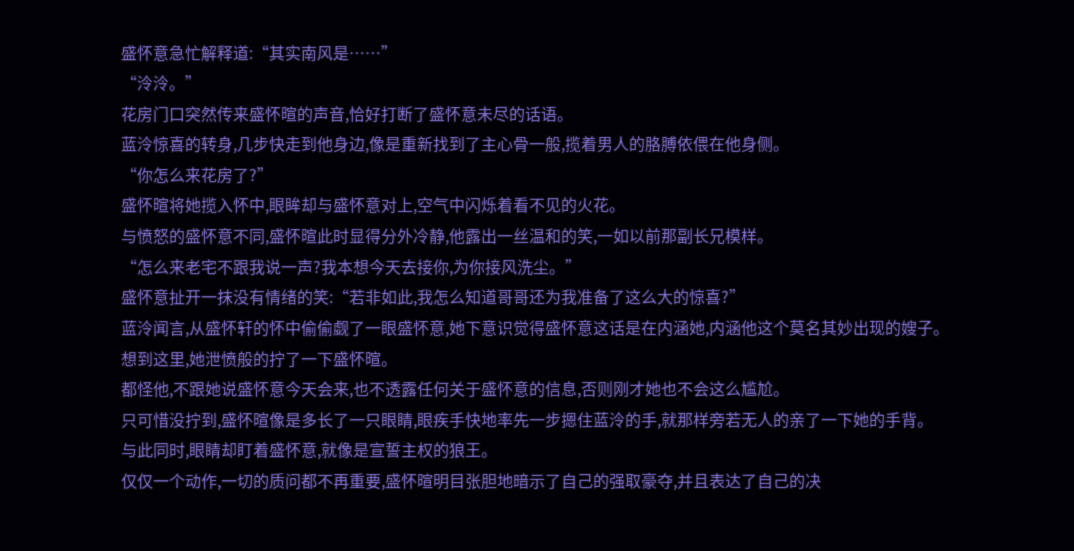盛怀意急忙解释道:“其实南风是……”
“泠泠。”
花房门口突然传来盛怀暄的声音,恰好打断了盛怀意未尽的话语。
蓝泠惊喜的转身,几步快走到他身边,像是重新找到了主心骨一般,揽着男人的胳膊依偎在他身侧。
“你怎么来花房了?”
盛怀暄将她揽入怀中,眼眸却与盛怀意对上,空气中闪烁着看不见的火花。
与愤怒的盛怀意不同,盛怀暄此时显得分外冷静,他露出一丝温和的笑,一如以前那副长兄模样。
“怎么来老宅不跟我说一声?我本想今天去接你,为你接风洗尘。”
盛怀意扯开一抹没有情绪的笑:“若非如此,我怎么知道哥哥还为我准备了这么大的惊喜?”
蓝泠闻言,从盛怀轩的怀中偷偷觑了一眼盛怀意,她下意识觉得盛怀意这话是在内涵她,内涵他这个莫名其妙出现的嫂子。
想到这里,她泄愤般的拧了一下盛怀暄。
都怪他,不跟她说盛怀意今天会来,也不透露任何关于盛怀意的信息,否则刚才她也不会这么尴尬。
只可惜没拧到,盛怀暄像是多长了一只眼睛,眼疾手快地率先一步摁住蓝泠的手,就那样旁若无人的亲了一下她的手背。
与此同时,眼睛却盯着盛怀意,就像是宣誓主权的狼王。
仅仅一个动作,一切的质问都不再重要,盛怀暄明目张胆地暗示了自己的强取豪夺,并且表达了自己的决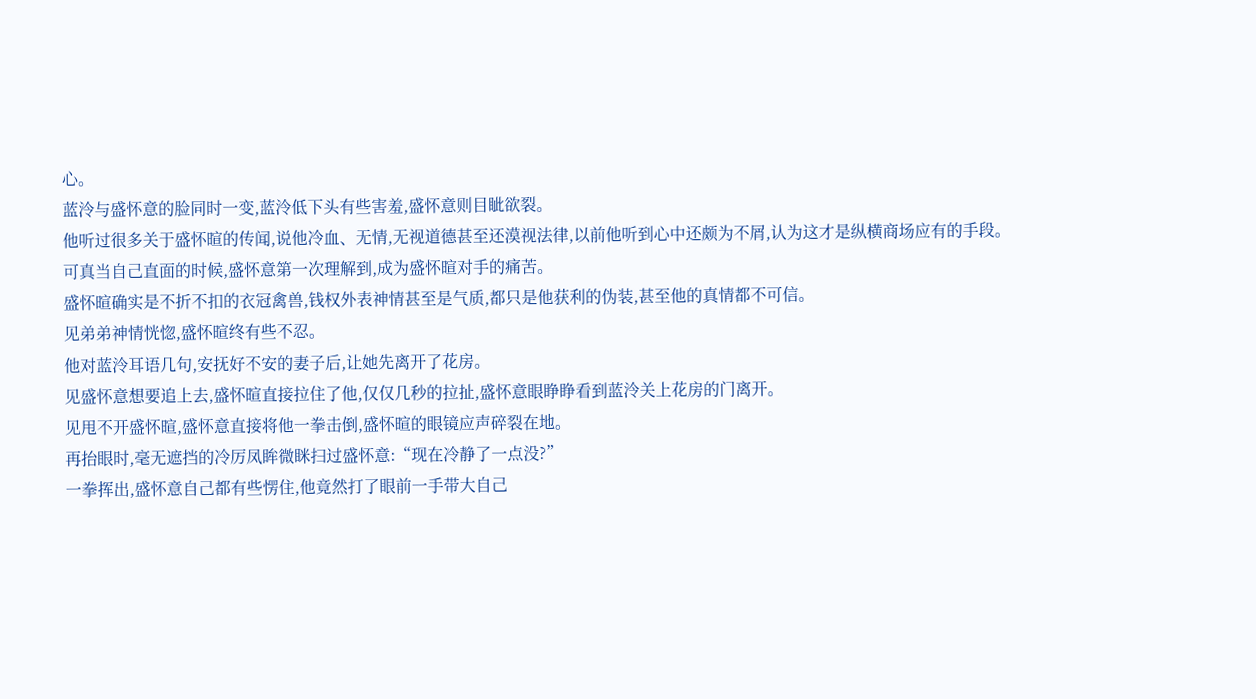心。
蓝泠与盛怀意的脸同时一变,蓝泠低下头有些害羞,盛怀意则目眦欲裂。
他听过很多关于盛怀暄的传闻,说他冷血、无情,无视道德甚至还漠视法律,以前他听到心中还颇为不屑,认为这才是纵横商场应有的手段。
可真当自己直面的时候,盛怀意第一次理解到,成为盛怀暄对手的痛苦。
盛怀暄确实是不折不扣的衣冠禽兽,钱权外表神情甚至是气质,都只是他获利的伪装,甚至他的真情都不可信。
见弟弟神情恍惚,盛怀暄终有些不忍。
他对蓝泠耳语几句,安抚好不安的妻子后,让她先离开了花房。
见盛怀意想要追上去,盛怀暄直接拉住了他,仅仅几秒的拉扯,盛怀意眼睁睁看到蓝泠关上花房的门离开。
见甩不开盛怀暄,盛怀意直接将他一拳击倒,盛怀暄的眼镜应声碎裂在地。
再抬眼时,毫无遮挡的冷厉凤眸微眯扫过盛怀意:“现在冷静了一点没?”
一拳挥出,盛怀意自己都有些愣住,他竟然打了眼前一手带大自己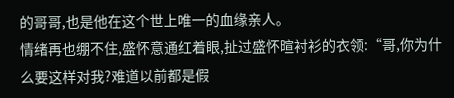的哥哥,也是他在这个世上唯一的血缘亲人。
情绪再也绷不住,盛怀意通红着眼,扯过盛怀暄衬衫的衣领:“哥,你为什么要这样对我?难道以前都是假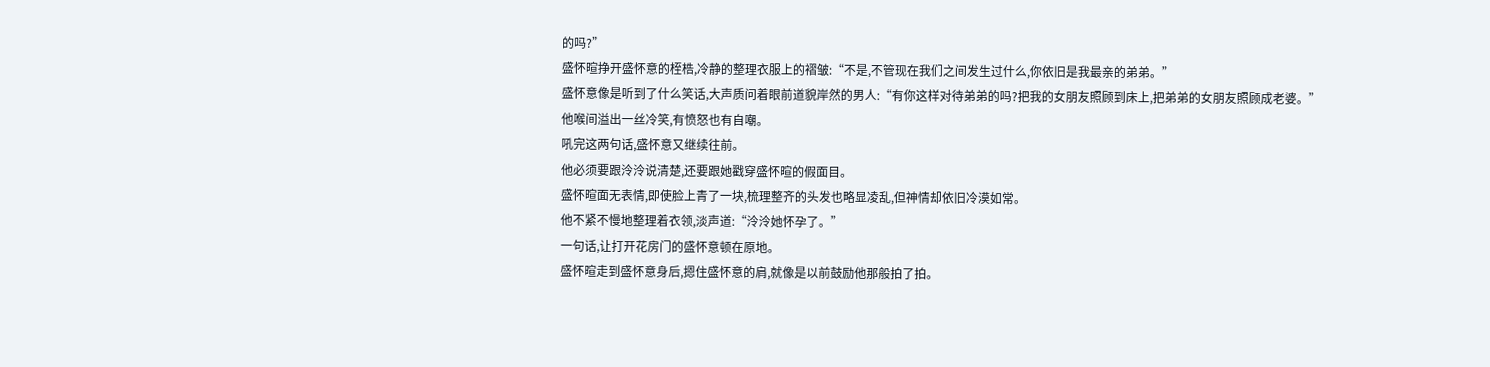的吗?”
盛怀暄挣开盛怀意的桎梏,冷静的整理衣服上的褶皱:“不是,不管现在我们之间发生过什么,你依旧是我最亲的弟弟。”
盛怀意像是听到了什么笑话,大声质问着眼前道貌岸然的男人:“有你这样对待弟弟的吗?把我的女朋友照顾到床上,把弟弟的女朋友照顾成老婆。”
他喉间溢出一丝冷笑,有愤怒也有自嘲。
吼完这两句话,盛怀意又继续往前。
他必须要跟泠泠说清楚,还要跟她戳穿盛怀暄的假面目。
盛怀暄面无表情,即使脸上青了一块,梳理整齐的头发也略显凌乱,但神情却依旧冷漠如常。
他不紧不慢地整理着衣领,淡声道:“泠泠她怀孕了。”
一句话,让打开花房门的盛怀意顿在原地。
盛怀暄走到盛怀意身后,摁住盛怀意的肩,就像是以前鼓励他那般拍了拍。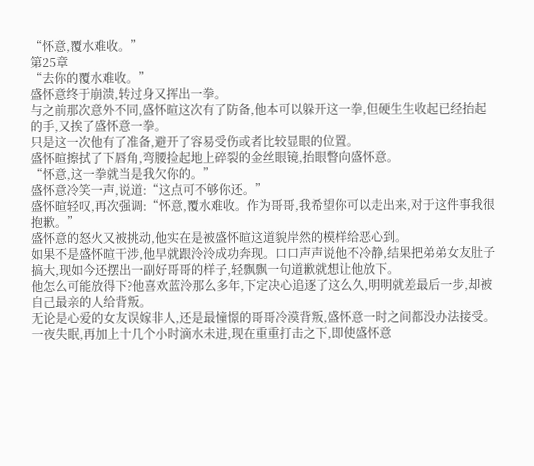“怀意,覆水难收。”
第25章
“去你的覆水难收。”
盛怀意终于崩溃,转过身又挥出一拳。
与之前那次意外不同,盛怀暄这次有了防备,他本可以躲开这一拳,但硬生生收起已经抬起的手,又挨了盛怀意一拳。
只是这一次他有了准备,避开了容易受伤或者比较显眼的位置。
盛怀暄擦拭了下唇角,弯腰捡起地上碎裂的金丝眼镜,抬眼瞥向盛怀意。
“怀意,这一拳就当是我欠你的。”
盛怀意冷笑一声,说道:“这点可不够你还。”
盛怀暄轻叹,再次强调:“怀意,覆水难收。作为哥哥,我希望你可以走出来,对于这件事我很抱歉。”
盛怀意的怒火又被挑动,他实在是被盛怀暄这道貌岸然的模样给恶心到。
如果不是盛怀暄干涉,他早就跟泠泠成功奔现。口口声声说他不冷静,结果把弟弟女友肚子搞大,现如今还摆出一副好哥哥的样子,轻飘飘一句道歉就想让他放下。
他怎么可能放得下?他喜欢蓝泠那么多年,下定决心追逐了这么久,明明就差最后一步,却被自己最亲的人给背叛。
无论是心爱的女友误嫁非人,还是最憧憬的哥哥冷漠背叛,盛怀意一时之间都没办法接受。
一夜失眠,再加上十几个小时滴水未进,现在重重打击之下,即使盛怀意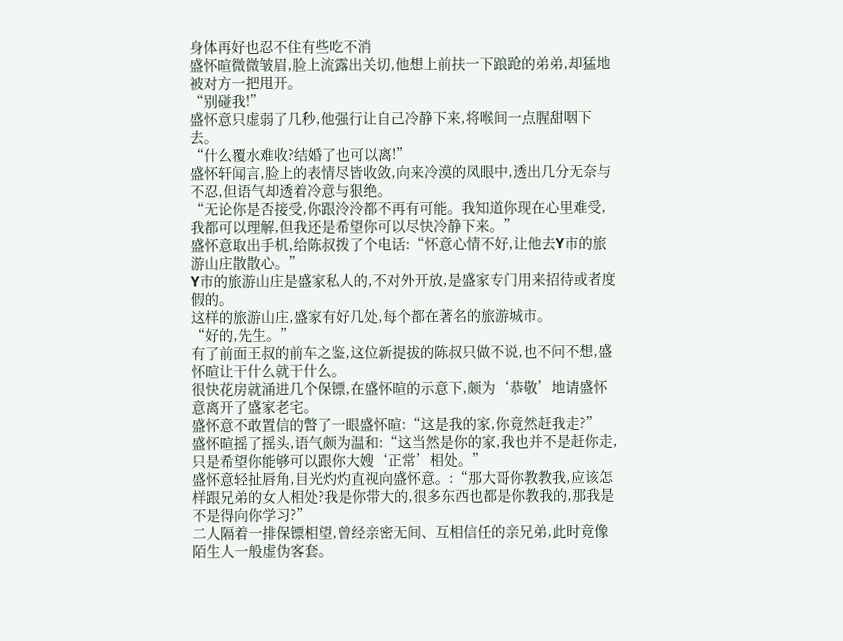身体再好也忍不住有些吃不消
盛怀暄微微皱眉,脸上流露出关切,他想上前扶一下踉跄的弟弟,却猛地被对方一把甩开。
“别碰我!”
盛怀意只虚弱了几秒,他强行让自己冷静下来,将喉间一点腥甜咽下去。
“什么覆水难收?结婚了也可以离!”
盛怀轩闻言,脸上的表情尽皆收敛,向来冷漠的凤眼中,透出几分无奈与不忍,但语气却透着冷意与狠绝。
“无论你是否接受,你跟泠泠都不再有可能。我知道你现在心里难受,我都可以理解,但我还是希望你可以尽快冷静下来。”
盛怀意取出手机,给陈叔拨了个电话:“怀意心情不好,让他去Y市的旅游山庄散散心。”
Y市的旅游山庄是盛家私人的,不对外开放,是盛家专门用来招待或者度假的。
这样的旅游山庄,盛家有好几处,每个都在著名的旅游城市。
“好的,先生。”
有了前面王叔的前车之鉴,这位新提拔的陈叔只做不说,也不问不想,盛怀暄让干什么就干什么。
很快花房就涌进几个保镖,在盛怀暄的示意下,颇为‘恭敬’地请盛怀意离开了盛家老宅。
盛怀意不敢置信的瞥了一眼盛怀暄:“这是我的家,你竟然赶我走?”
盛怀暄摇了摇头,语气颇为温和:“这当然是你的家,我也并不是赶你走,只是希望你能够可以跟你大嫂‘正常’相处。”
盛怀意轻扯唇角,目光灼灼直视向盛怀意。:“那大哥你教教我,应该怎样跟兄弟的女人相处?我是你带大的,很多东西也都是你教我的,那我是不是得向你学习?”
二人隔着一排保镖相望,曾经亲密无间、互相信任的亲兄弟,此时竟像陌生人一般虚伪客套。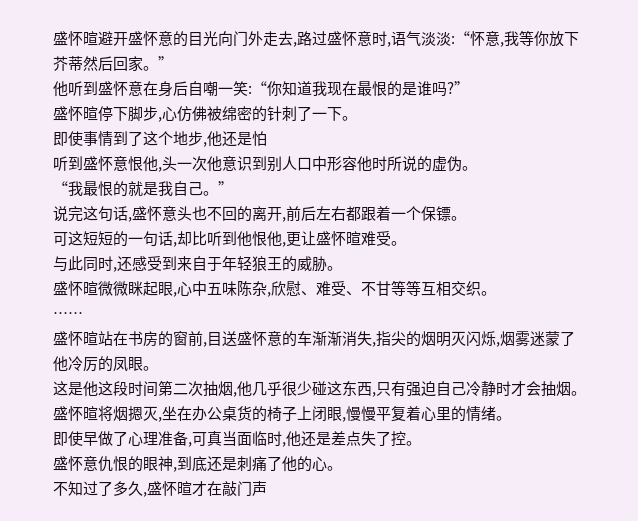盛怀暄避开盛怀意的目光向门外走去,路过盛怀意时,语气淡淡:“怀意,我等你放下芥蒂然后回家。”
他听到盛怀意在身后自嘲一笑:“你知道我现在最恨的是谁吗?”
盛怀暄停下脚步,心仿佛被绵密的针刺了一下。
即使事情到了这个地步,他还是怕
听到盛怀意恨他,头一次他意识到别人口中形容他时所说的虚伪。
“我最恨的就是我自己。”
说完这句话,盛怀意头也不回的离开,前后左右都跟着一个保镖。
可这短短的一句话,却比听到他恨他,更让盛怀暄难受。
与此同时,还感受到来自于年轻狼王的威胁。
盛怀暄微微眯起眼,心中五味陈杂,欣慰、难受、不甘等等互相交织。
……
盛怀暄站在书房的窗前,目送盛怀意的车渐渐消失,指尖的烟明灭闪烁,烟雾迷蒙了他冷厉的凤眼。
这是他这段时间第二次抽烟,他几乎很少碰这东西,只有强迫自己冷静时才会抽烟。
盛怀暄将烟摁灭,坐在办公桌货的椅子上闭眼,慢慢平复着心里的情绪。
即使早做了心理准备,可真当面临时,他还是差点失了控。
盛怀意仇恨的眼神,到底还是刺痛了他的心。
不知过了多久,盛怀暄才在敲门声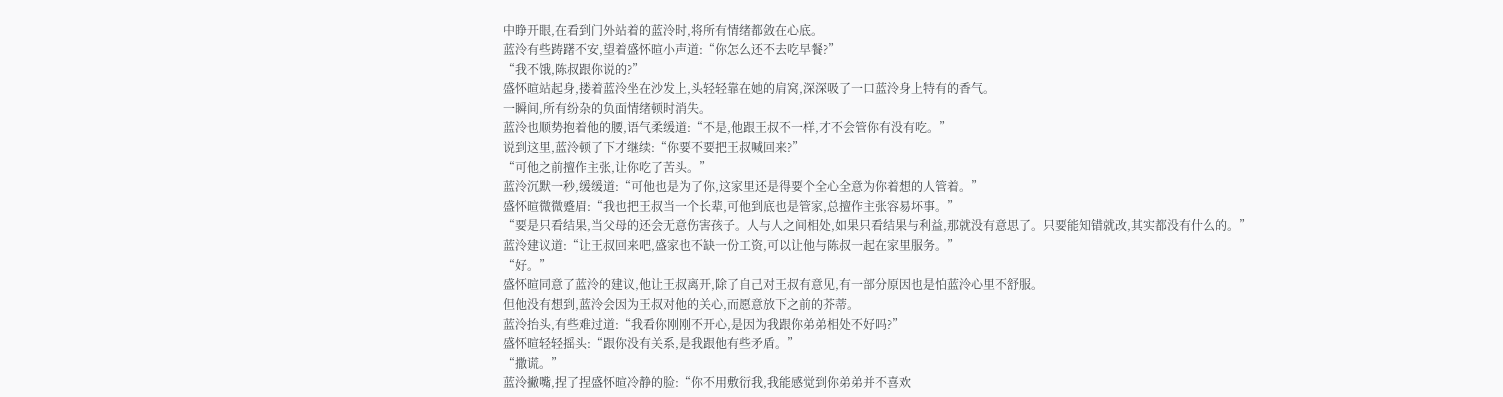中睁开眼,在看到门外站着的蓝泠时,将所有情绪都敛在心底。
蓝泠有些踌躇不安,望着盛怀暄小声道:“你怎么还不去吃早餐?”
“我不饿,陈叔跟你说的?”
盛怀暄站起身,搂着蓝泠坐在沙发上,头轻轻靠在她的肩窝,深深吸了一口蓝泠身上特有的香气。
一瞬间,所有纷杂的负面情绪顿时消失。
蓝泠也顺势抱着他的腰,语气柔缓道:“不是,他跟王叔不一样,才不会管你有没有吃。”
说到这里,蓝泠顿了下才继续:“你要不要把王叔喊回来?”
“可他之前擅作主张,让你吃了苦头。”
蓝泠沉默一秒,缓缓道:“可他也是为了你,这家里还是得要个全心全意为你着想的人管着。”
盛怀暄微微蹙眉:“我也把王叔当一个长辈,可他到底也是管家,总擅作主张容易坏事。”
“要是只看结果,当父母的还会无意伤害孩子。人与人之间相处,如果只看结果与利益,那就没有意思了。只要能知错就改,其实都没有什么的。”
蓝泠建议道:“让王叔回来吧,盛家也不缺一份工资,可以让他与陈叔一起在家里服务。”
“好。”
盛怀暄同意了蓝泠的建议,他让王叔离开,除了自己对王叔有意见,有一部分原因也是怕蓝泠心里不舒服。
但他没有想到,蓝泠会因为王叔对他的关心,而愿意放下之前的芥蒂。
蓝泠抬头,有些难过道:“我看你刚刚不开心,是因为我跟你弟弟相处不好吗?”
盛怀暄轻轻摇头:“跟你没有关系,是我跟他有些矛盾。”
“撒谎。”
蓝泠撇嘴,捏了捏盛怀暄冷静的脸:“你不用敷衍我,我能感觉到你弟弟并不喜欢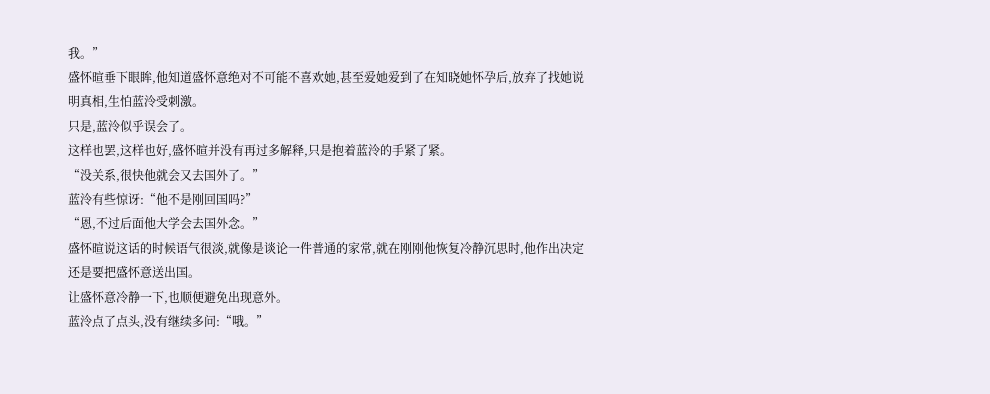我。”
盛怀暄垂下眼眸,他知道盛怀意绝对不可能不喜欢她,甚至爱她爱到了在知晓她怀孕后,放弃了找她说明真相,生怕蓝泠受刺激。
只是,蓝泠似乎误会了。
这样也罢,这样也好,盛怀暄并没有再过多解释,只是抱着蓝泠的手紧了紧。
“没关系,很快他就会又去国外了。”
蓝泠有些惊讶:“他不是刚回国吗?”
“恩,不过后面他大学会去国外念。”
盛怀暄说这话的时候语气很淡,就像是谈论一件普通的家常,就在刚刚他恢复冷静沉思时,他作出决定还是要把盛怀意送出国。
让盛怀意冷静一下,也顺便避免出现意外。
蓝泠点了点头,没有继续多问:“哦。”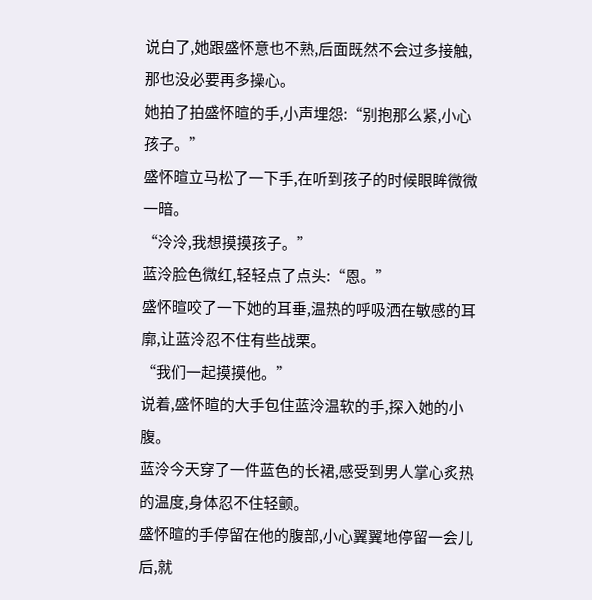说白了,她跟盛怀意也不熟,后面既然不会过多接触,那也没必要再多操心。
她拍了拍盛怀暄的手,小声埋怨:“别抱那么紧,小心孩子。”
盛怀暄立马松了一下手,在听到孩子的时候眼眸微微一暗。
“泠泠,我想摸摸孩子。”
蓝泠脸色微红,轻轻点了点头:“恩。”
盛怀暄咬了一下她的耳垂,温热的呼吸洒在敏感的耳廓,让蓝泠忍不住有些战栗。
“我们一起摸摸他。”
说着,盛怀暄的大手包住蓝泠温软的手,探入她的小腹。
蓝泠今天穿了一件蓝色的长裙,感受到男人掌心炙热的温度,身体忍不住轻颤。
盛怀暄的手停留在他的腹部,小心翼翼地停留一会儿后,就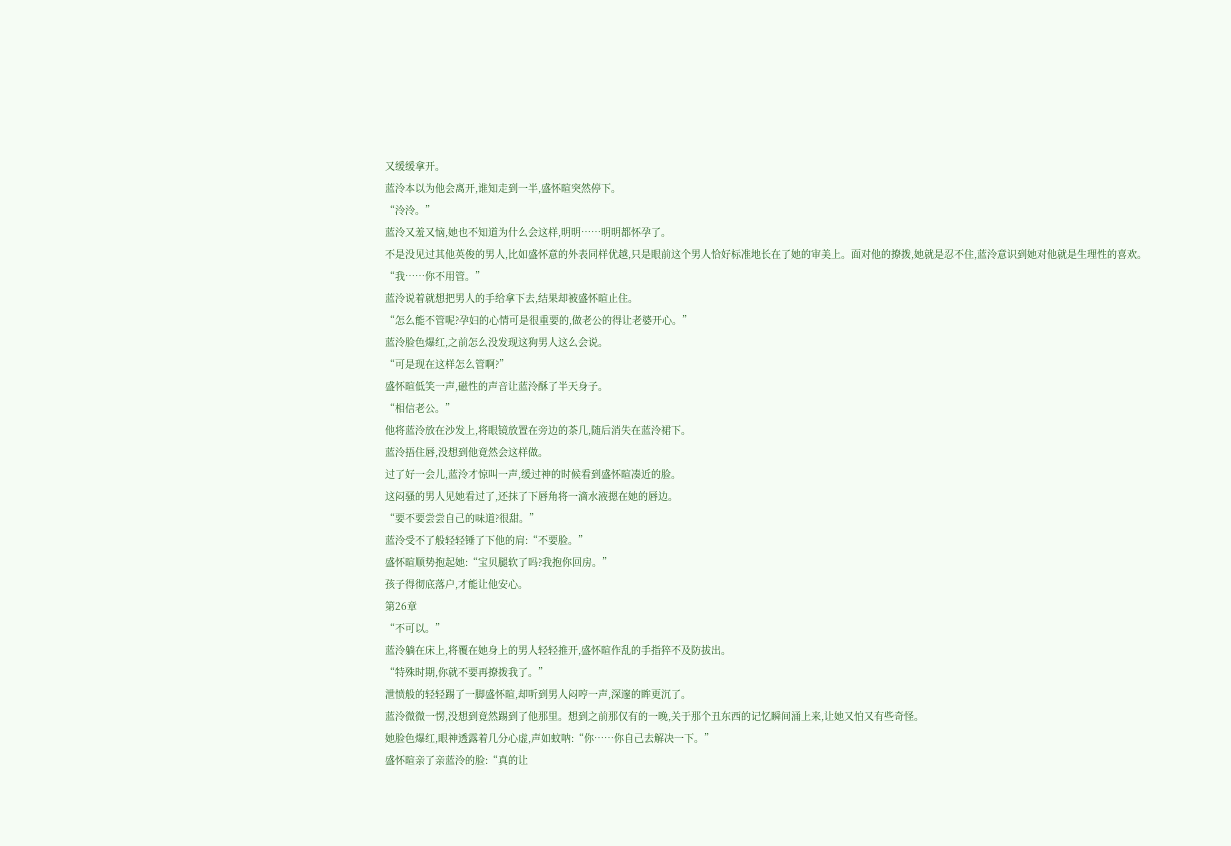又缓缓拿开。
蓝泠本以为他会离开,谁知走到一半,盛怀暄突然停下。
“泠泠。”
蓝泠又羞又恼,她也不知道为什么会这样,明明……明明都怀孕了。
不是没见过其他英俊的男人,比如盛怀意的外表同样优越,只是眼前这个男人恰好标准地长在了她的审美上。面对他的撩拨,她就是忍不住,蓝泠意识到她对他就是生理性的喜欢。
“我……你不用管。”
蓝泠说着就想把男人的手给拿下去,结果却被盛怀暄止住。
“怎么能不管呢?孕妇的心情可是很重要的,做老公的得让老婆开心。”
蓝泠脸色爆红,之前怎么没发现这狗男人这么会说。
“可是现在这样怎么管啊?”
盛怀暄低笑一声,磁性的声音让蓝泠酥了半天身子。
“相信老公。”
他将蓝泠放在沙发上,将眼镜放置在旁边的茶几,随后消失在蓝泠裙下。
蓝泠捂住唇,没想到他竟然会这样做。
过了好一会儿,蓝泠才惊叫一声,缓过神的时候看到盛怀暄凑近的脸。
这闷骚的男人见她看过了,还抹了下唇角将一滴水液摁在她的唇边。
“要不要尝尝自己的味道?很甜。”
蓝泠受不了般轻轻锤了下他的肩:“不要脸。”
盛怀暄顺势抱起她:“宝贝腿软了吗?我抱你回房。”
孩子得彻底落户,才能让他安心。
第26章
“不可以。”
蓝泠躺在床上,将覆在她身上的男人轻轻推开,盛怀暄作乱的手指猝不及防拔出。
“特殊时期,你就不要再撩拨我了。”
泄愤般的轻轻踢了一脚盛怀暄,却听到男人闷哼一声,深邃的眸更沉了。
蓝泠微微一愣,没想到竟然踢到了他那里。想到之前那仅有的一晚,关于那个丑东西的记忆瞬间涌上来,让她又怕又有些奇怪。
她脸色爆红,眼神透露着几分心虚,声如蚊呐:“你……你自己去解决一下。”
盛怀暄亲了亲蓝泠的脸:“真的让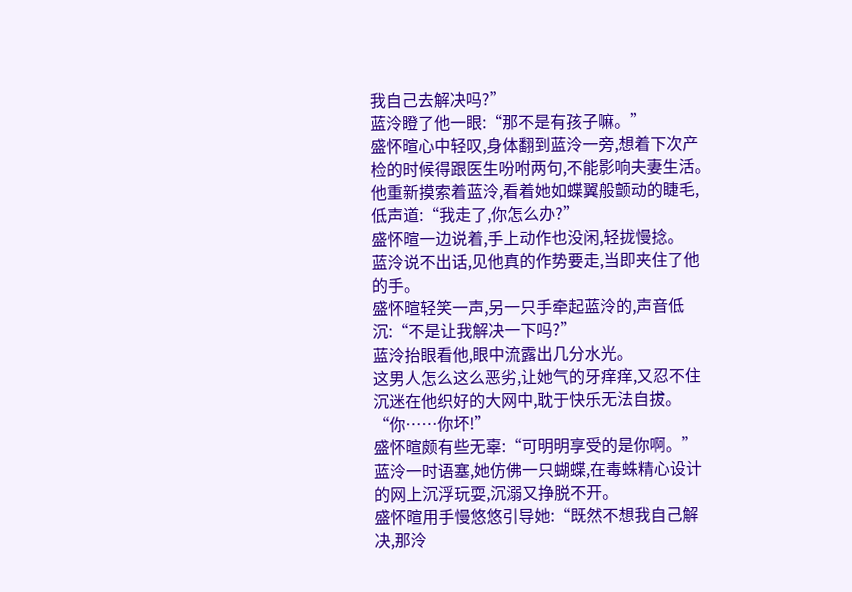我自己去解决吗?”
蓝泠瞪了他一眼:“那不是有孩子嘛。”
盛怀暄心中轻叹,身体翻到蓝泠一旁,想着下次产检的时候得跟医生吩咐两句,不能影响夫妻生活。
他重新摸索着蓝泠,看着她如蝶翼般颤动的睫毛,低声道:“我走了,你怎么办?”
盛怀暄一边说着,手上动作也没闲,轻拢慢捻。
蓝泠说不出话,见他真的作势要走,当即夹住了他的手。
盛怀暄轻笑一声,另一只手牵起蓝泠的,声音低沉:“不是让我解决一下吗?”
蓝泠抬眼看他,眼中流露出几分水光。
这男人怎么这么恶劣,让她气的牙痒痒,又忍不住沉迷在他织好的大网中,耽于快乐无法自拔。
“你……你坏!”
盛怀暄颇有些无辜:“可明明享受的是你啊。”
蓝泠一时语塞,她仿佛一只蝴蝶,在毒蛛精心设计的网上沉浮玩耍,沉溺又挣脱不开。
盛怀暄用手慢悠悠引导她:“既然不想我自己解决,那泠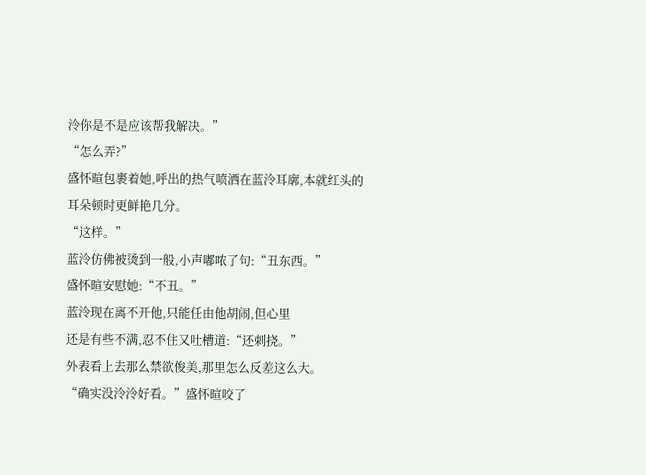泠你是不是应该帮我解决。”
“怎么弄?”
盛怀暄包裹着她,呼出的热气喷洒在蓝泠耳廓,本就红头的耳朵顿时更鲜艳几分。
“这样。”
蓝泠仿佛被烫到一般,小声嘟哝了句:“丑东西。”
盛怀暄安慰她:“不丑。”
蓝泠现在离不开他,只能任由他胡闹,但心里
还是有些不满,忍不住又吐槽道:“还刺挠。”
外表看上去那么禁欲俊美,那里怎么反差这么大。
“确实没泠泠好看。”盛怀暄咬了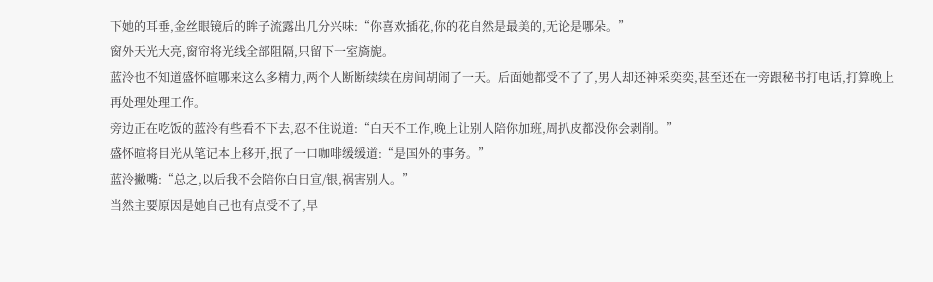下她的耳垂,金丝眼镜后的眸子流露出几分兴味:“你喜欢插花,你的花自然是最美的,无论是哪朵。”
窗外天光大亮,窗帘将光线全部阻隔,只留下一室旖旎。
蓝泠也不知道盛怀暄哪来这么多精力,两个人断断续续在房间胡闹了一天。后面她都受不了了,男人却还神采奕奕,甚至还在一旁跟秘书打电话,打算晚上再处理处理工作。
旁边正在吃饭的蓝泠有些看不下去,忍不住说道:“白天不工作,晚上让别人陪你加班,周扒皮都没你会剥削。”
盛怀暄将目光从笔记本上移开,抿了一口咖啡缓缓道:“是国外的事务。”
蓝泠撇嘴:“总之,以后我不会陪你白日宣/银,祸害别人。”
当然主要原因是她自己也有点受不了,早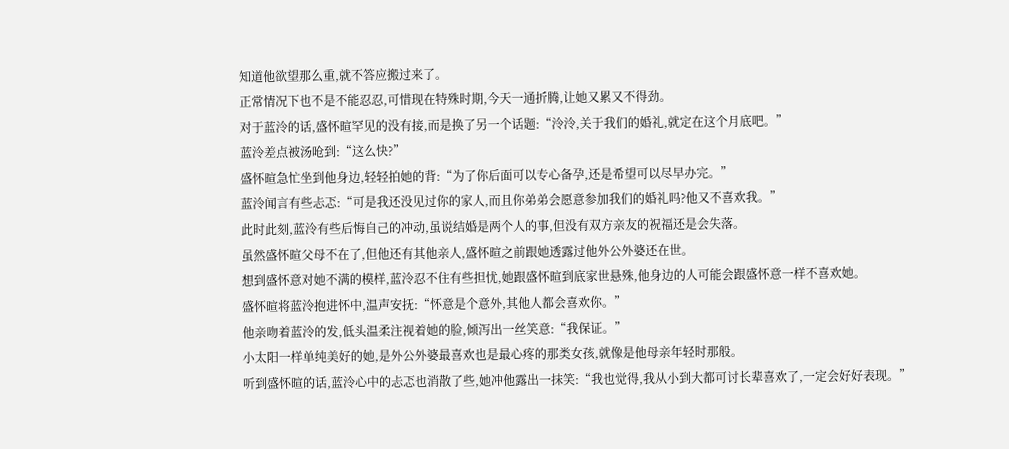知道他欲望那么重,就不答应搬过来了。
正常情况下也不是不能忍忍,可惜现在特殊时期,今天一通折腾,让她又累又不得劲。
对于蓝泠的话,盛怀暄罕见的没有接,而是换了另一个话题:“泠泠,关于我们的婚礼,就定在这个月底吧。”
蓝泠差点被汤呛到:“这么快?”
盛怀暄急忙坐到他身边,轻轻拍她的背:“为了你后面可以专心备孕,还是希望可以尽早办完。”
蓝泠闻言有些忐忑:“可是我还没见过你的家人,而且你弟弟会愿意参加我们的婚礼吗?他又不喜欢我。”
此时此刻,蓝泠有些后悔自己的冲动,虽说结婚是两个人的事,但没有双方亲友的祝福还是会失落。
虽然盛怀暄父母不在了,但他还有其他亲人,盛怀暄之前跟她透露过他外公外婆还在世。
想到盛怀意对她不满的模样,蓝泠忍不住有些担忧,她跟盛怀暄到底家世悬殊,他身边的人可能会跟盛怀意一样不喜欢她。
盛怀暄将蓝泠抱进怀中,温声安抚:“怀意是个意外,其他人都会喜欢你。”
他亲吻着蓝泠的发,低头温柔注视着她的脸,倾泻出一丝笑意:“我保证。”
小太阳一样单纯美好的她,是外公外婆最喜欢也是最心疼的那类女孩,就像是他母亲年轻时那般。
听到盛怀暄的话,蓝泠心中的忐忑也消散了些,她冲他露出一抹笑:“我也觉得,我从小到大都可讨长辈喜欢了,一定会好好表现。”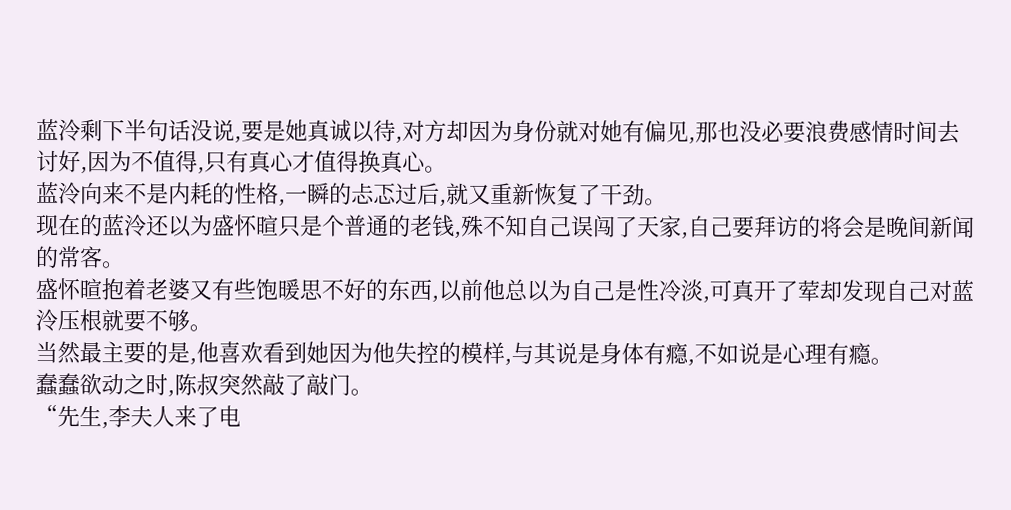蓝泠剩下半句话没说,要是她真诚以待,对方却因为身份就对她有偏见,那也没必要浪费感情时间去讨好,因为不值得,只有真心才值得换真心。
蓝泠向来不是内耗的性格,一瞬的忐忑过后,就又重新恢复了干劲。
现在的蓝泠还以为盛怀暄只是个普通的老钱,殊不知自己误闯了天家,自己要拜访的将会是晚间新闻的常客。
盛怀暄抱着老婆又有些饱暖思不好的东西,以前他总以为自己是性冷淡,可真开了荤却发现自己对蓝泠压根就要不够。
当然最主要的是,他喜欢看到她因为他失控的模样,与其说是身体有瘾,不如说是心理有瘾。
蠢蠢欲动之时,陈叔突然敲了敲门。
“先生,李夫人来了电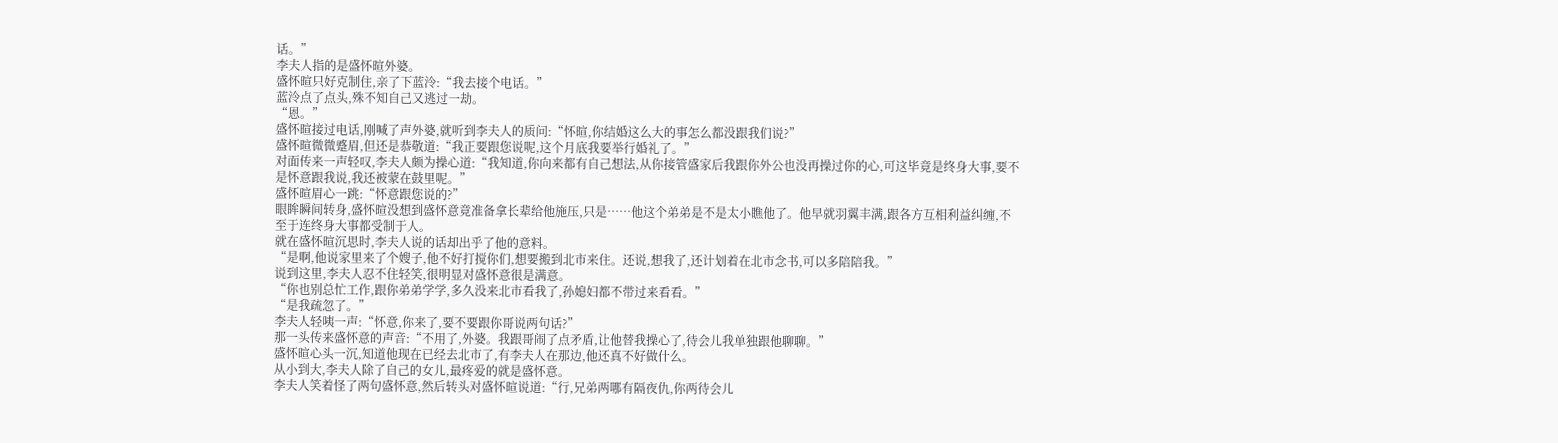话。”
李夫人指的是盛怀暄外婆。
盛怀暄只好克制住,亲了下蓝泠:“我去接个电话。”
蓝泠点了点头,殊不知自己又逃过一劫。
“恩。”
盛怀暄接过电话,刚喊了声外婆,就听到李夫人的质问:“怀暄,你结婚这么大的事怎么都没跟我们说?”
盛怀暄微微蹙眉,但还是恭敬道:“我正要跟您说呢,这个月底我要举行婚礼了。”
对面传来一声轻叹,李夫人颇为操心道:“我知道,你向来都有自己想法,从你接管盛家后我跟你外公也没再操过你的心,可这毕竟是终身大事,要不是怀意跟我说,我还被蒙在鼓里呢。”
盛怀暄眉心一跳:“怀意跟您说的?”
眼眸瞬间转身,盛怀暄没想到盛怀意竟准备拿长辈给他施压,只是……他这个弟弟是不是太小瞧他了。他早就羽翼丰满,跟各方互相利益纠缠,不至于连终身大事都受制于人。
就在盛怀暄沉思时,李夫人说的话却出乎了他的意料。
“是啊,他说家里来了个嫂子,他不好打搅你们,想要搬到北市来住。还说,想我了,还计划着在北市念书,可以多陪陪我。”
说到这里,李夫人忍不住轻笑,很明显对盛怀意很是满意。
“你也别总忙工作,跟你弟弟学学,多久没来北市看我了,孙媳妇都不带过来看看。”
“是我疏忽了。”
李夫人轻咦一声:“怀意,你来了,要不要跟你哥说两句话?”
那一头传来盛怀意的声音:“不用了,外婆。我跟哥闹了点矛盾,让他替我操心了,待会儿我单独跟他聊聊。”
盛怀暄心头一沉,知道他现在已经去北市了,有李夫人在那边,他还真不好做什么。
从小到大,李夫人除了自己的女儿,最疼爱的就是盛怀意。
李夫人笑着怪了两句盛怀意,然后转头对盛怀暄说道:“行,兄弟两哪有隔夜仇,你两待会儿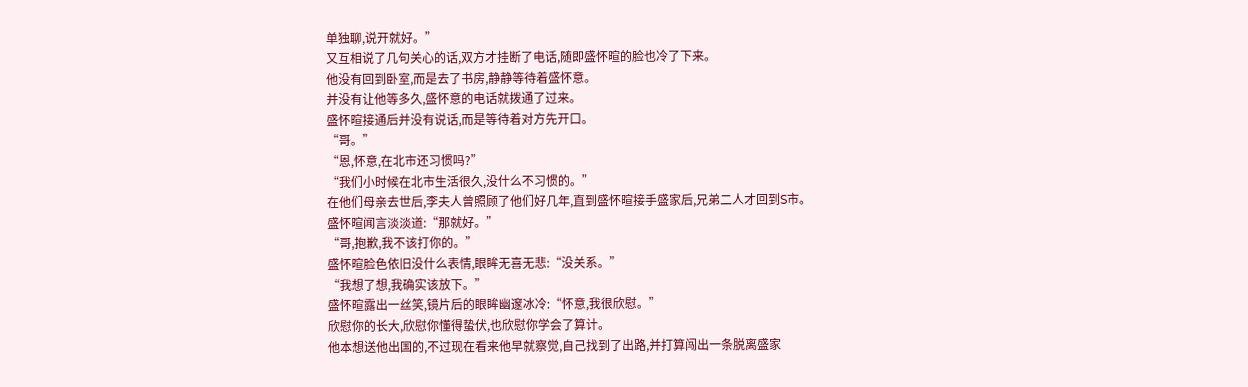单独聊,说开就好。”
又互相说了几句关心的话,双方才挂断了电话,随即盛怀暄的脸也冷了下来。
他没有回到卧室,而是去了书房,静静等待着盛怀意。
并没有让他等多久,盛怀意的电话就拨通了过来。
盛怀暄接通后并没有说话,而是等待着对方先开口。
“哥。”
“恩,怀意,在北市还习惯吗?”
“我们小时候在北市生活很久,没什么不习惯的。”
在他们母亲去世后,李夫人曾照顾了他们好几年,直到盛怀暄接手盛家后,兄弟二人才回到S市。
盛怀暄闻言淡淡道:“那就好。”
“哥,抱歉,我不该打你的。”
盛怀暄脸色依旧没什么表情,眼眸无喜无悲:“没关系。”
“我想了想,我确实该放下。”
盛怀暄露出一丝笑,镜片后的眼眸幽邃冰冷:“怀意,我很欣慰。”
欣慰你的长大,欣慰你懂得蛰伏,也欣慰你学会了算计。
他本想送他出国的,不过现在看来他早就察觉,自己找到了出路,并打算闯出一条脱离盛家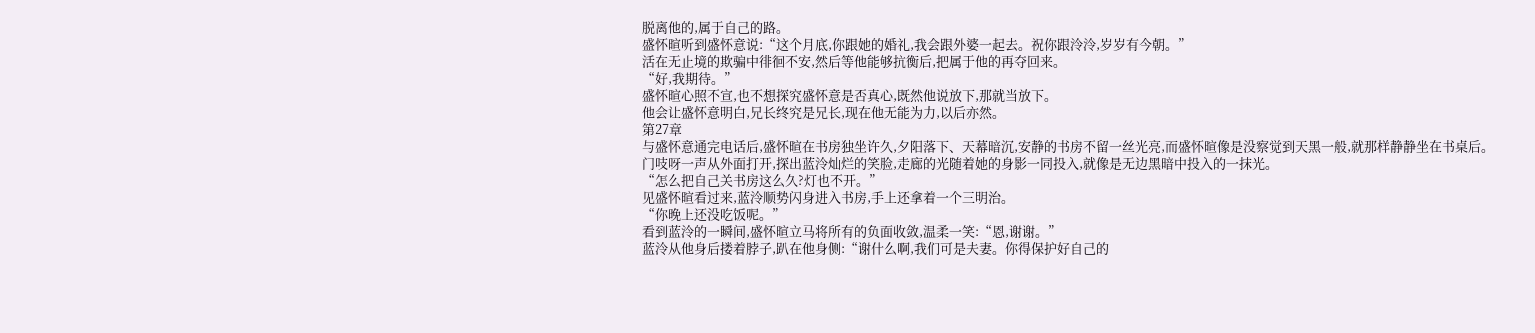脱离他的,属于自己的路。
盛怀暄听到盛怀意说:“这个月底,你跟她的婚礼,我会跟外婆一起去。祝你跟泠泠,岁岁有今朝。”
活在无止境的欺骗中徘徊不安,然后等他能够抗衡后,把属于他的再夺回来。
“好,我期待。”
盛怀暄心照不宣,也不想探究盛怀意是否真心,既然他说放下,那就当放下。
他会让盛怀意明白,兄长终究是兄长,现在他无能为力,以后亦然。
第27章
与盛怀意通完电话后,盛怀暄在书房独坐许久,夕阳落下、天幕暗沉,安静的书房不留一丝光亮,而盛怀暄像是没察觉到天黑一般,就那样静静坐在书桌后。
门吱呀一声从外面打开,探出蓝泠灿烂的笑脸,走廊的光随着她的身影一同投入,就像是无边黑暗中投入的一抹光。
“怎么把自己关书房这么久?灯也不开。”
见盛怀暄看过来,蓝泠顺势闪身进入书房,手上还拿着一个三明治。
“你晚上还没吃饭呢。”
看到蓝泠的一瞬间,盛怀暄立马将所有的负面收敛,温柔一笑:“恩,谢谢。”
蓝泠从他身后搂着脖子,趴在他身侧:“谢什么啊,我们可是夫妻。你得保护好自己的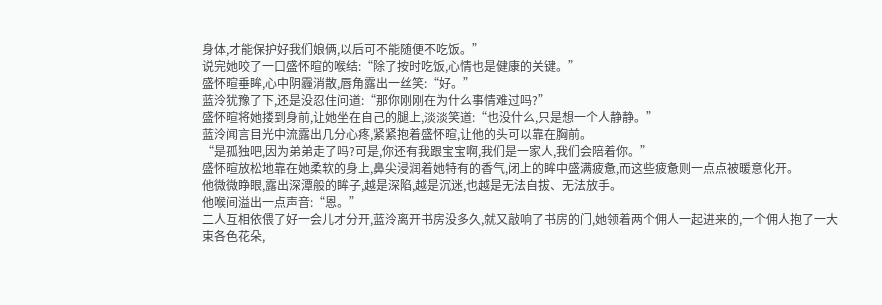身体,才能保护好我们娘俩,以后可不能随便不吃饭。”
说完她咬了一口盛怀暄的喉结:“除了按时吃饭,心情也是健康的关键。”
盛怀暄垂眸,心中阴霾消散,唇角露出一丝笑:“好。”
蓝泠犹豫了下,还是没忍住问道:“那你刚刚在为什么事情难过吗?”
盛怀暄将她搂到身前,让她坐在自己的腿上,淡淡笑道:“也没什么,只是想一个人静静。”
蓝泠闻言目光中流露出几分心疼,紧紧抱着盛怀暄,让他的头可以靠在胸前。
“是孤独吧,因为弟弟走了吗?可是,你还有我跟宝宝啊,我们是一家人,我们会陪着你。”
盛怀暄放松地靠在她柔软的身上,鼻尖浸润着她特有的香气,闭上的眸中盛满疲惫,而这些疲惫则一点点被暖意化开。
他微微睁眼,露出深潭般的眸子,越是深陷,越是沉迷,也越是无法自拔、无法放手。
他喉间溢出一点声音:“恩。”
二人互相依偎了好一会儿才分开,蓝泠离开书房没多久,就又敲响了书房的门,她领着两个佣人一起进来的,一个佣人抱了一大束各色花朵,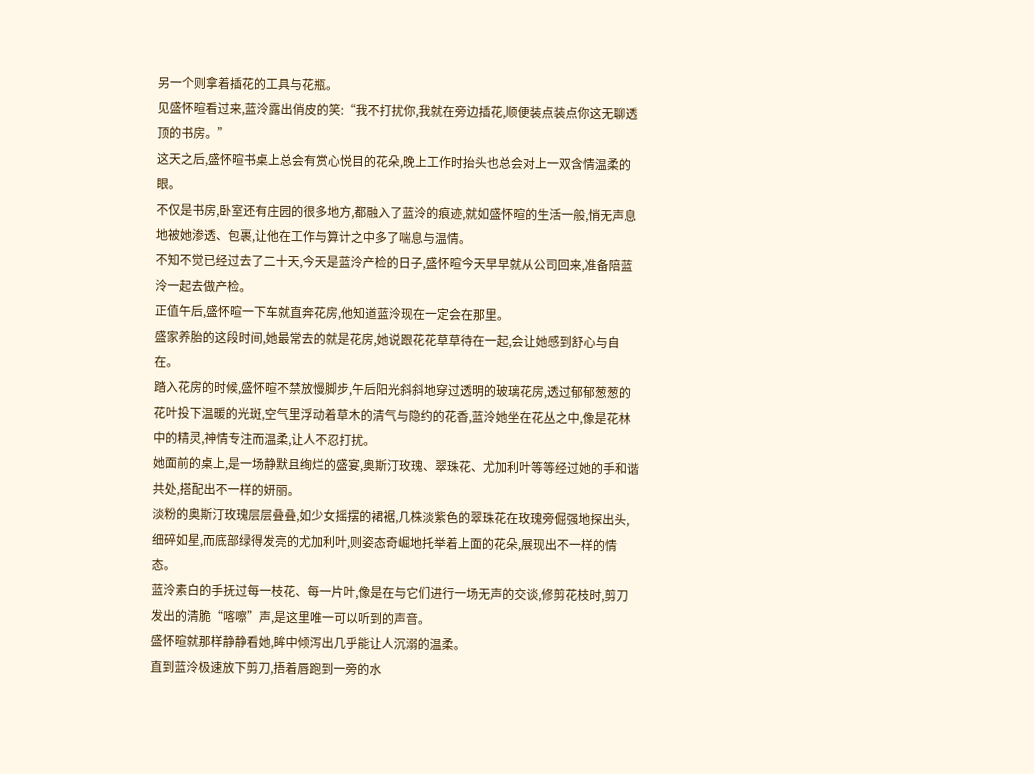另一个则拿着插花的工具与花瓶。
见盛怀暄看过来,蓝泠露出俏皮的笑:“我不打扰你,我就在旁边插花,顺便装点装点你这无聊透顶的书房。”
这天之后,盛怀暄书桌上总会有赏心悦目的花朵,晚上工作时抬头也总会对上一双含情温柔的眼。
不仅是书房,卧室还有庄园的很多地方,都融入了蓝泠的痕迹,就如盛怀暄的生活一般,悄无声息地被她渗透、包裹,让他在工作与算计之中多了喘息与温情。
不知不觉已经过去了二十天,今天是蓝泠产检的日子,盛怀暄今天早早就从公司回来,准备陪蓝泠一起去做产检。
正值午后,盛怀暄一下车就直奔花房,他知道蓝泠现在一定会在那里。
盛家养胎的这段时间,她最常去的就是花房,她说跟花花草草待在一起,会让她感到舒心与自在。
踏入花房的时候,盛怀暄不禁放慢脚步,午后阳光斜斜地穿过透明的玻璃花房,透过郁郁葱葱的花叶投下温暖的光斑,空气里浮动着草木的清气与隐约的花香,蓝泠她坐在花丛之中,像是花林中的精灵,神情专注而温柔,让人不忍打扰。
她面前的桌上,是一场静默且绚烂的盛宴,奥斯汀玫瑰、翠珠花、尤加利叶等等经过她的手和谐共处,搭配出不一样的妍丽。
淡粉的奥斯汀玫瑰层层叠叠,如少女摇摆的裙裾,几株淡紫色的翠珠花在玫瑰旁倔强地探出头,细碎如星,而底部绿得发亮的尤加利叶,则姿态奇崛地托举着上面的花朵,展现出不一样的情态。
蓝泠素白的手抚过每一枝花、每一片叶,像是在与它们进行一场无声的交谈,修剪花枝时,剪刀发出的清脆“喀嚓”声,是这里唯一可以听到的声音。
盛怀暄就那样静静看她,眸中倾泻出几乎能让人沉溺的温柔。
直到蓝泠极速放下剪刀,捂着唇跑到一旁的水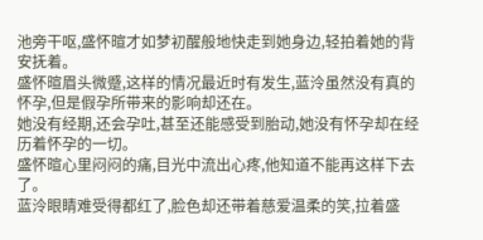池旁干呕,盛怀暄才如梦初醒般地快走到她身边,轻拍着她的背安抚着。
盛怀暄眉头微蹙,这样的情况最近时有发生,蓝泠虽然没有真的怀孕,但是假孕所带来的影响却还在。
她没有经期,还会孕吐,甚至还能感受到胎动,她没有怀孕却在经历着怀孕的一切。
盛怀暄心里闷闷的痛,目光中流出心疼,他知道不能再这样下去了。
蓝泠眼睛难受得都红了,脸色却还带着慈爱温柔的笑,拉着盛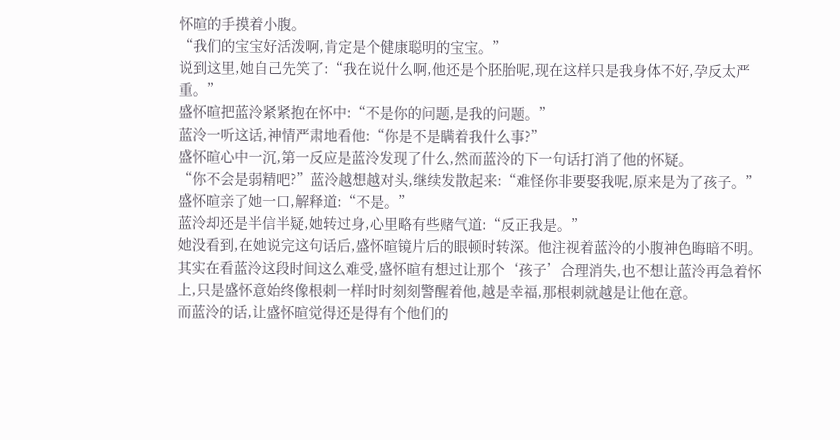怀暄的手摸着小腹。
“我们的宝宝好活泼啊,肯定是个健康聪明的宝宝。”
说到这里,她自己先笑了:“我在说什么啊,他还是个胚胎呢,现在这样只是我身体不好,孕反太严重。”
盛怀暄把蓝泠紧紧抱在怀中:“不是你的问题,是我的问题。”
蓝泠一听这话,神情严肃地看他:“你是不是瞒着我什么事?”
盛怀暄心中一沉,第一反应是蓝泠发现了什么,然而蓝泠的下一句话打消了他的怀疑。
“你不会是弱精吧?”蓝泠越想越对头,继续发散起来:“难怪你非要娶我呢,原来是为了孩子。”
盛怀暄亲了她一口,解释道:“不是。”
蓝泠却还是半信半疑,她转过身,心里略有些赌气道:“反正我是。”
她没看到,在她说完这句话后,盛怀暄镜片后的眼顿时转深。他注视着蓝泠的小腹神色晦暗不明。
其实在看蓝泠这段时间这么难受,盛怀暄有想过让那个‘孩子’合理消失,也不想让蓝泠再急着怀上,只是盛怀意始终像根刺一样时时刻刻警醒着他,越是幸福,那根刺就越是让他在意。
而蓝泠的话,让盛怀暄觉得还是得有个他们的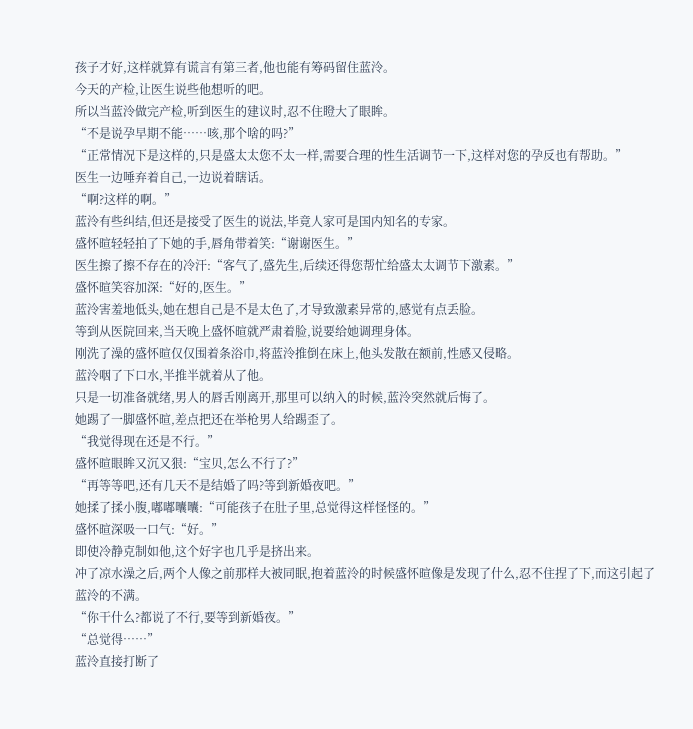孩子才好,这样就算有谎言有第三者,他也能有筹码留住蓝泠。
今天的产检,让医生说些他想听的吧。
所以当蓝泠做完产检,听到医生的建议时,忍不住瞪大了眼眸。
“不是说孕早期不能……咳,那个啥的吗?”
“正常情况下是这样的,只是盛太太您不太一样,需要合理的性生活调节一下,这样对您的孕反也有帮助。”
医生一边唾弃着自己,一边说着瞎话。
“啊?这样的啊。”
蓝泠有些纠结,但还是接受了医生的说法,毕竟人家可是国内知名的专家。
盛怀暄轻轻拍了下她的手,唇角带着笑:“谢谢医生。”
医生擦了擦不存在的冷汗:“客气了,盛先生,后续还得您帮忙给盛太太调节下激素。”
盛怀暄笑容加深:“好的,医生。”
蓝泠害羞地低头,她在想自己是不是太色了,才导致激素异常的,感觉有点丢脸。
等到从医院回来,当天晚上盛怀暄就严肃着脸,说要给她调理身体。
刚洗了澡的盛怀暄仅仅围着条浴巾,将蓝泠推倒在床上,他头发散在额前,性感又侵略。
蓝泠咽了下口水,半推半就着从了他。
只是一切准备就绪,男人的唇舌刚离开,那里可以纳入的时候,蓝泠突然就后悔了。
她踢了一脚盛怀暄,差点把还在举枪男人给踢歪了。
“我觉得现在还是不行。”
盛怀暄眼眸又沉又狠:“宝贝,怎么不行了?”
“再等等吧,还有几天不是结婚了吗?等到新婚夜吧。”
她揉了揉小腹,嘟嘟囔囔:“可能孩子在肚子里,总觉得这样怪怪的。”
盛怀暄深吸一口气:“好。”
即使冷静克制如他,这个好字也几乎是挤出来。
冲了凉水澡之后,两个人像之前那样大被同眠,抱着蓝泠的时候盛怀暄像是发现了什么,忍不住捏了下,而这引起了蓝泠的不满。
“你干什么?都说了不行,要等到新婚夜。”
“总觉得……”
蓝泠直接打断了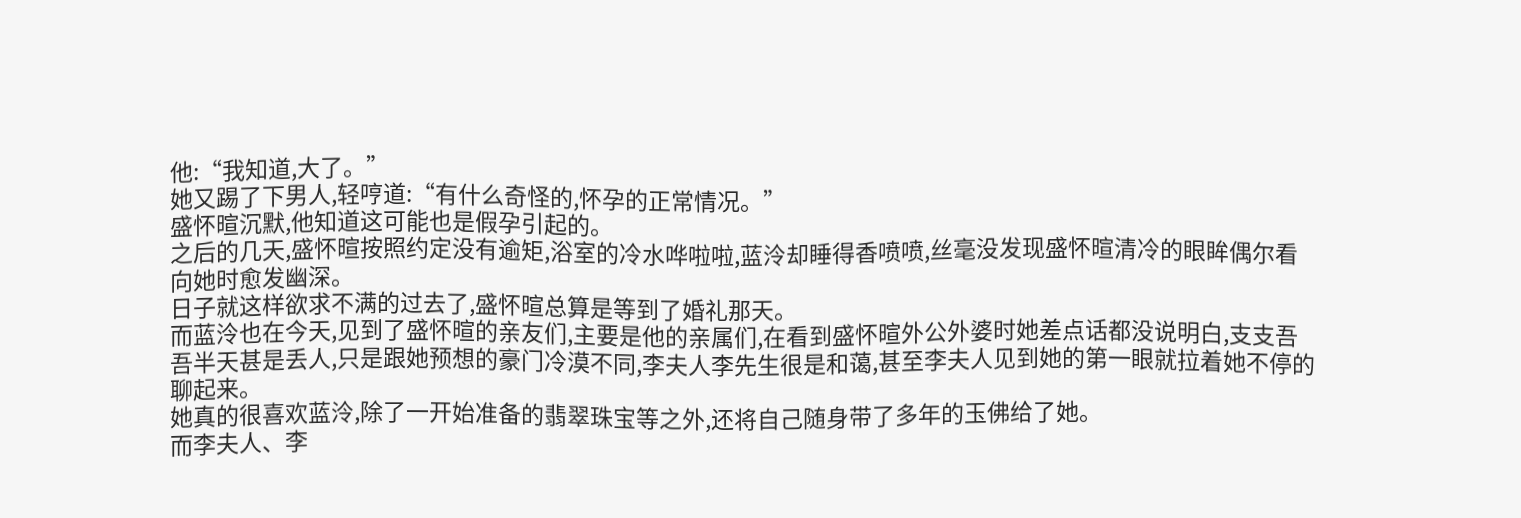他:“我知道,大了。”
她又踢了下男人,轻哼道:“有什么奇怪的,怀孕的正常情况。”
盛怀暄沉默,他知道这可能也是假孕引起的。
之后的几天,盛怀暄按照约定没有逾矩,浴室的冷水哗啦啦,蓝泠却睡得香喷喷,丝毫没发现盛怀暄清冷的眼眸偶尔看向她时愈发幽深。
日子就这样欲求不满的过去了,盛怀暄总算是等到了婚礼那天。
而蓝泠也在今天,见到了盛怀暄的亲友们,主要是他的亲属们,在看到盛怀暄外公外婆时她差点话都没说明白,支支吾吾半天甚是丢人,只是跟她预想的豪门冷漠不同,李夫人李先生很是和蔼,甚至李夫人见到她的第一眼就拉着她不停的聊起来。
她真的很喜欢蓝泠,除了一开始准备的翡翠珠宝等之外,还将自己随身带了多年的玉佛给了她。
而李夫人、李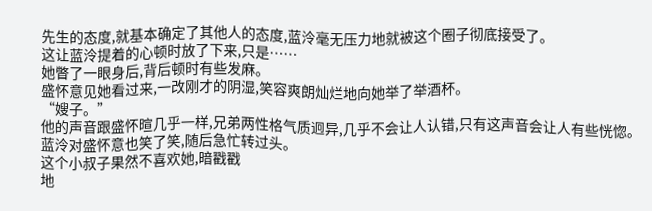先生的态度,就基本确定了其他人的态度,蓝泠毫无压力地就被这个圈子彻底接受了。
这让蓝泠提着的心顿时放了下来,只是……
她瞥了一眼身后,背后顿时有些发麻。
盛怀意见她看过来,一改刚才的阴湿,笑容爽朗灿烂地向她举了举酒杯。
“嫂子。”
他的声音跟盛怀暄几乎一样,兄弟两性格气质迥异,几乎不会让人认错,只有这声音会让人有些恍惚。
蓝泠对盛怀意也笑了笑,随后急忙转过头。
这个小叔子果然不喜欢她,暗戳戳
地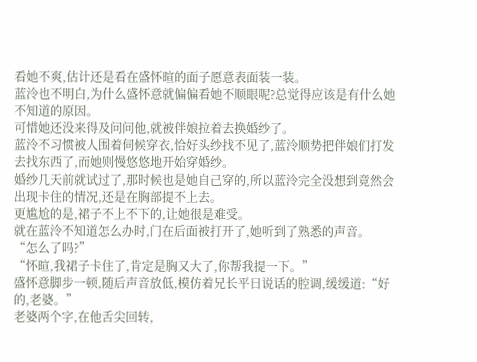看她不爽,估计还是看在盛怀暄的面子愿意表面装一装。
蓝泠也不明白,为什么盛怀意就偏偏看她不顺眼呢?总觉得应该是有什么她不知道的原因。
可惜她还没来得及问问他,就被伴娘拉着去换婚纱了。
蓝泠不习惯被人围着伺候穿衣,恰好头纱找不见了,蓝泠顺势把伴娘们打发去找东西了,而她则慢悠悠地开始穿婚纱。
婚纱几天前就试过了,那时候也是她自己穿的,所以蓝泠完全没想到竟然会出现卡住的情况,还是在胸部提不上去。
更尴尬的是,裙子不上不下的,让她很是难受。
就在蓝泠不知道怎么办时,门在后面被打开了,她听到了熟悉的声音。
“怎么了吗?”
“怀暄,我裙子卡住了,肯定是胸又大了,你帮我提一下。”
盛怀意脚步一顿,随后声音放低,模仿着兄长平日说话的腔调,缓缓道:“好的,老婆。”
老婆两个字,在他舌尖回转,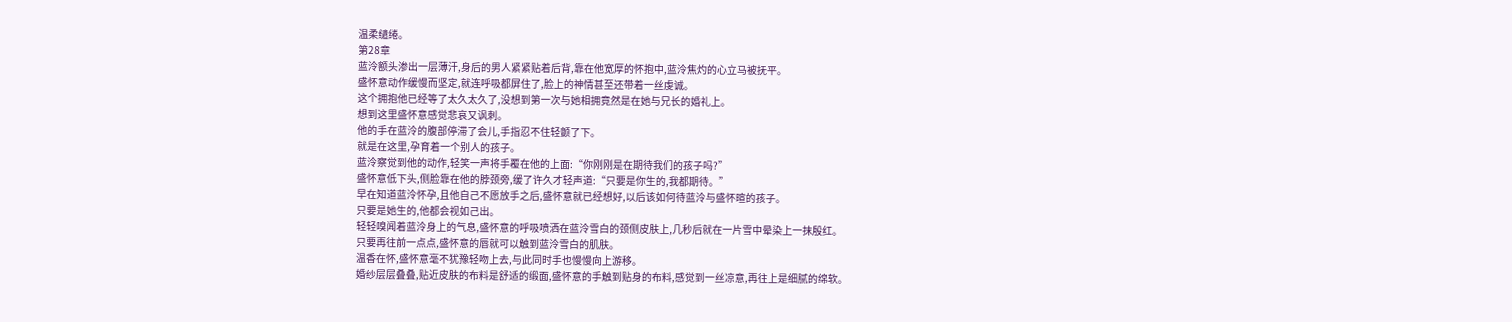温柔缱绻。
第28章
蓝泠额头渗出一层薄汗,身后的男人紧紧贴着后背,靠在他宽厚的怀抱中,蓝泠焦灼的心立马被抚平。
盛怀意动作缓慢而坚定,就连呼吸都屏住了,脸上的神情甚至还带着一丝虔诚。
这个拥抱他已经等了太久太久了,没想到第一次与她相拥竟然是在她与兄长的婚礼上。
想到这里盛怀意感觉悲哀又讽刺。
他的手在蓝泠的腹部停滞了会儿,手指忍不住轻颤了下。
就是在这里,孕育着一个别人的孩子。
蓝泠察觉到他的动作,轻笑一声将手覆在他的上面:“你刚刚是在期待我们的孩子吗?”
盛怀意低下头,侧脸靠在他的脖颈旁,缓了许久才轻声道:“只要是你生的,我都期待。”
早在知道蓝泠怀孕,且他自己不愿放手之后,盛怀意就已经想好,以后该如何待蓝泠与盛怀暄的孩子。
只要是她生的,他都会视如己出。
轻轻嗅闻着蓝泠身上的气息,盛怀意的呼吸喷洒在蓝泠雪白的颈侧皮肤上,几秒后就在一片雪中晕染上一抹殷红。
只要再往前一点点,盛怀意的唇就可以触到蓝泠雪白的肌肤。
温香在怀,盛怀意毫不犹豫轻吻上去,与此同时手也慢慢向上游移。
婚纱层层叠叠,贴近皮肤的布料是舒适的缎面,盛怀意的手触到贴身的布料,感觉到一丝凉意,再往上是细腻的绵软。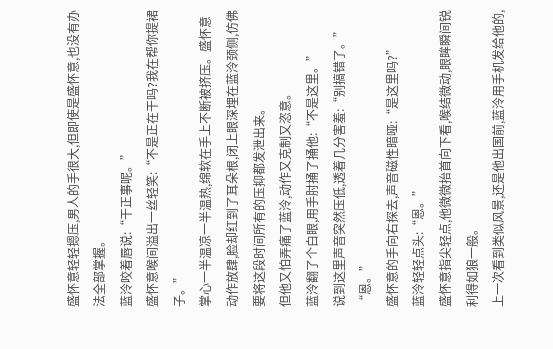盛怀意轻轻摁压,男人的手很大,但即使是盛怀意,也没有办法全部掌握。
蓝泠咬着唇说:“干正事呢。”
盛怀意喉间溢出一丝轻笑:“不是正在干吗?我在帮你提裙子。”
掌心一半温凉一半温热,绵软在手上不断被挤压。盛怀意动作放肆,脸却红到了耳朵根,闭上眼深埋在蓝泠颈侧,仿佛要将这段时间所有的压抑都发泄出来。
但他又怕弄痛了蓝泠,动作又克制又恣意。
蓝泠翻了个白眼,用手肘捅了捅他:“不是这里。”
说到这里声音突然压低,透着几分害羞:“别搞错了。”
“恩。”
盛怀意的手向右探去,声音磁性暗哑:“是这里吗?”
蓝泠轻轻点头:“恩。”
盛怀意指尖轻点,他微微抬首向下看,喉结微动,眼眸瞬间锐利得如狼一般。
上一次看到类似风景,还是他出国前,蓝泠用手机发给他的,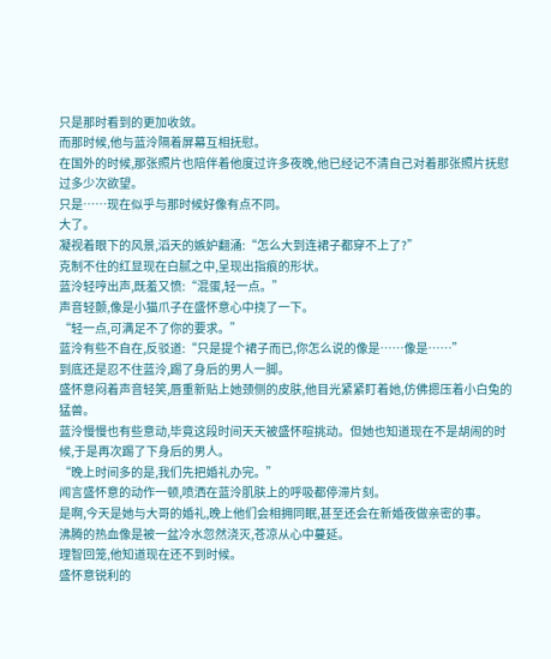只是那时看到的更加收敛。
而那时候,他与蓝泠隔着屏幕互相抚慰。
在国外的时候,那张照片也陪伴着他度过许多夜晚,他已经记不清自己对着那张照片抚慰过多少次欲望。
只是……现在似乎与那时候好像有点不同。
大了。
凝视着眼下的风景,滔天的嫉妒翻涌:“怎么大到连裙子都穿不上了?”
克制不住的红显现在白腻之中,呈现出指痕的形状。
蓝泠轻哼出声,既羞又愤:“混蛋,轻一点。”
声音轻颤,像是小猫爪子在盛怀意心中挠了一下。
“轻一点,可满足不了你的要求。”
蓝泠有些不自在,反驳道:“只是提个裙子而已,你怎么说的像是……像是……”
到底还是忍不住蓝泠,踢了身后的男人一脚。
盛怀意闷着声音轻笑,唇重新贴上她颈侧的皮肤,他目光紧紧盯着她,仿佛摁压着小白兔的猛兽。
蓝泠慢慢也有些意动,毕竟这段时间天天被盛怀暄挑动。但她也知道现在不是胡闹的时候,于是再次踢了下身后的男人。
“晚上时间多的是,我们先把婚礼办完。”
闻言盛怀意的动作一顿,喷洒在蓝泠肌肤上的呼吸都停滞片刻。
是啊,今天是她与大哥的婚礼,晚上他们会相拥同眠,甚至还会在新婚夜做亲密的事。
沸腾的热血像是被一盆冷水忽然浇灭,苍凉从心中蔓延。
理智回笼,他知道现在还不到时候。
盛怀意锐利的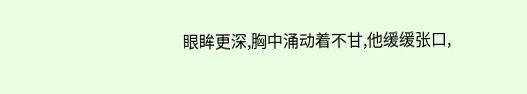眼眸更深,胸中涌动着不甘,他缓缓张口,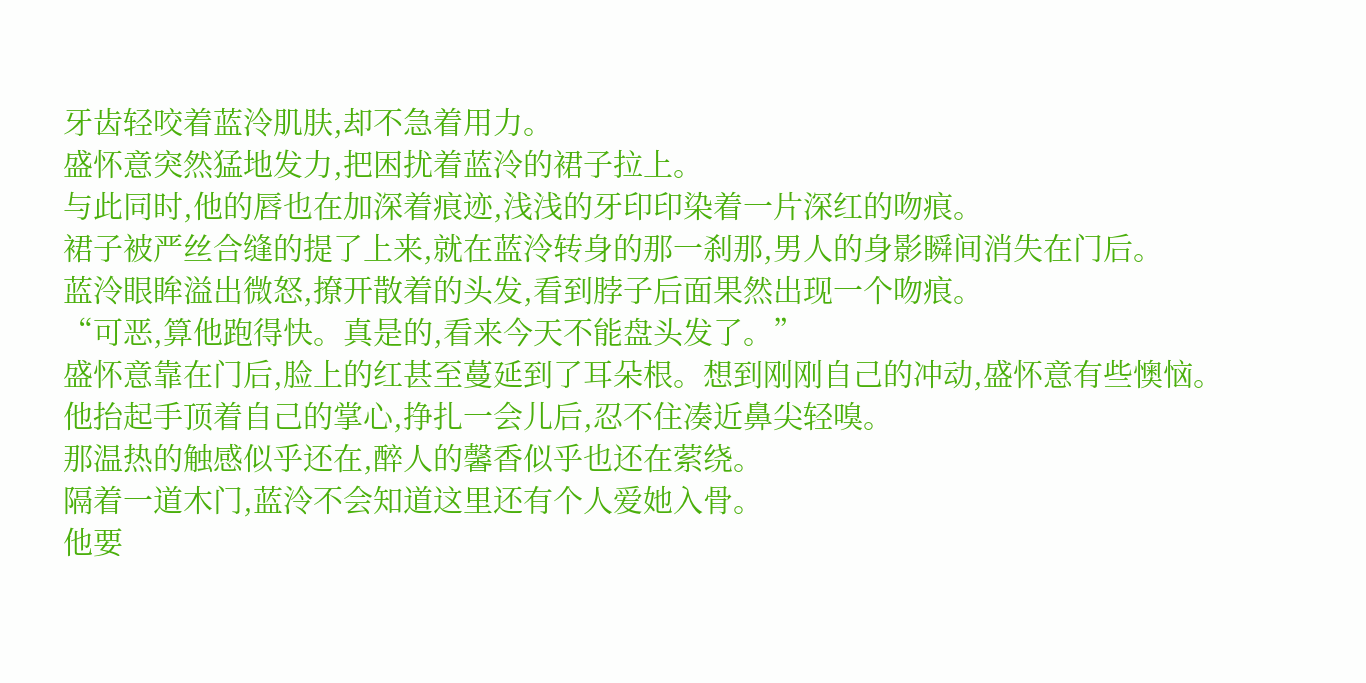牙齿轻咬着蓝泠肌肤,却不急着用力。
盛怀意突然猛地发力,把困扰着蓝泠的裙子拉上。
与此同时,他的唇也在加深着痕迹,浅浅的牙印印染着一片深红的吻痕。
裙子被严丝合缝的提了上来,就在蓝泠转身的那一刹那,男人的身影瞬间消失在门后。
蓝泠眼眸溢出微怒,撩开散着的头发,看到脖子后面果然出现一个吻痕。
“可恶,算他跑得快。真是的,看来今天不能盘头发了。”
盛怀意靠在门后,脸上的红甚至蔓延到了耳朵根。想到刚刚自己的冲动,盛怀意有些懊恼。
他抬起手顶着自己的掌心,挣扎一会儿后,忍不住凑近鼻尖轻嗅。
那温热的触感似乎还在,醉人的馨香似乎也还在萦绕。
隔着一道木门,蓝泠不会知道这里还有个人爱她入骨。
他要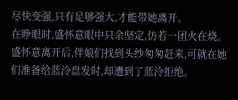尽快变强,只有足够强大,才能带她离开。
在睁眼时,盛怀意眼中只余坚定,仿若一团火在烧。
盛怀意离开后,伴娘们找到头纱匆匆赶来,可就在她们准备给蓝泠盘发时,却遭到了蓝泠拒绝。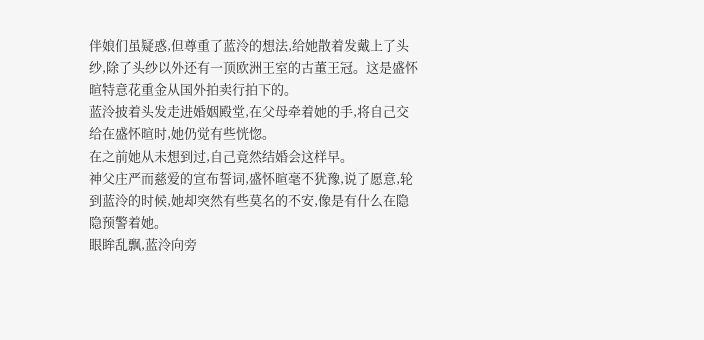伴娘们虽疑惑,但尊重了蓝泠的想法,给她散着发戴上了头纱,除了头纱以外还有一顶欧洲王室的古董王冠。这是盛怀暄特意花重金从国外拍卖行拍下的。
蓝泠披着头发走进婚姻殿堂,在父母牵着她的手,将自己交给在盛怀暄时,她仍觉有些恍惚。
在之前她从未想到过,自己竟然结婚会这样早。
神父庄严而慈爱的宣布誓词,盛怀暄毫不犹豫,说了愿意,轮到蓝泠的时候,她却突然有些莫名的不安,像是有什么在隐隐预警着她。
眼眸乱飘,蓝泠向旁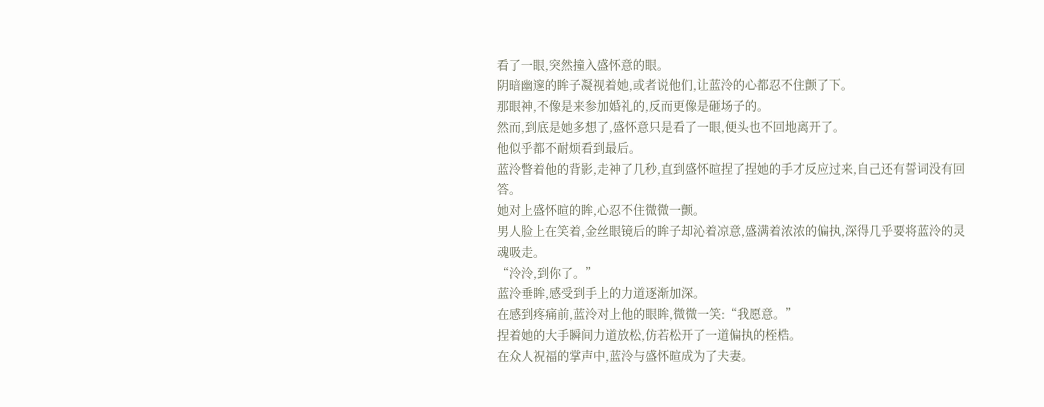看了一眼,突然撞入盛怀意的眼。
阴暗幽邃的眸子凝视着她,或者说他们,让蓝泠的心都忍不住颤了下。
那眼神,不像是来参加婚礼的,反而更像是砸场子的。
然而,到底是她多想了,盛怀意只是看了一眼,便头也不回地离开了。
他似乎都不耐烦看到最后。
蓝泠瞥着他的背影,走神了几秒,直到盛怀暄捏了捏她的手才反应过来,自己还有誓词没有回答。
她对上盛怀暄的眸,心忍不住微微一颤。
男人脸上在笑着,金丝眼镜后的眸子却沁着凉意,盛满着浓浓的偏执,深得几乎要将蓝泠的灵魂吸走。
“泠泠,到你了。”
蓝泠垂眸,感受到手上的力道逐渐加深。
在感到疼痛前,蓝泠对上他的眼眸,微微一笑:“我愿意。”
捏着她的大手瞬间力道放松,仿若松开了一道偏执的桎梏。
在众人祝福的掌声中,蓝泠与盛怀暄成为了夫妻。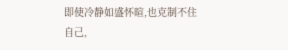即使冷静如盛怀暄,也克制不住自己,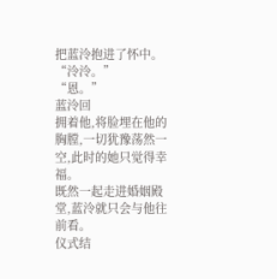把蓝泠抱进了怀中。
“泠泠。”
“恩。”
蓝泠回
拥着他,将脸埋在他的胸膛,一切犹豫荡然一空,此时的她只觉得幸福。
既然一起走进婚姻殿堂,蓝泠就只会与他往前看。
仪式结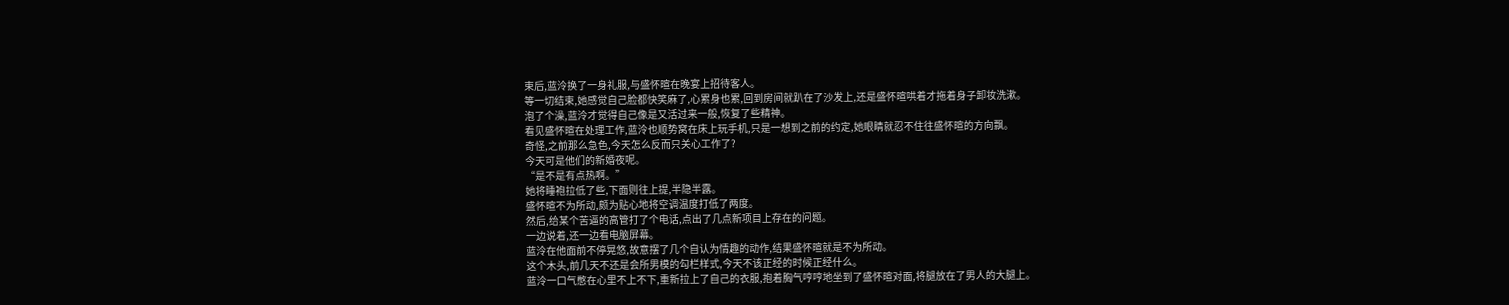束后,蓝泠换了一身礼服,与盛怀暄在晚宴上招待客人。
等一切结束,她感觉自己脸都快笑麻了,心累身也累,回到房间就趴在了沙发上,还是盛怀暄哄着才拖着身子卸妆洗漱。
泡了个澡,蓝泠才觉得自己像是又活过来一般,恢复了些精神。
看见盛怀暄在处理工作,蓝泠也顺势窝在床上玩手机,只是一想到之前的约定,她眼睛就忍不住往盛怀暄的方向飘。
奇怪,之前那么急色,今天怎么反而只关心工作了?
今天可是他们的新婚夜呢。
“是不是有点热啊。”
她将睡袍拉低了些,下面则往上提,半隐半露。
盛怀暄不为所动,颇为贴心地将空调温度打低了两度。
然后,给某个苦逼的高管打了个电话,点出了几点新项目上存在的问题。
一边说着,还一边看电脑屏幕。
蓝泠在他面前不停晃悠,故意摆了几个自认为情趣的动作,结果盛怀暄就是不为所动。
这个木头,前几天不还是会所男模的勾栏样式,今天不该正经的时候正经什么。
蓝泠一口气憋在心里不上不下,重新拉上了自己的衣服,抱着胸气哼哼地坐到了盛怀暄对面,将腿放在了男人的大腿上。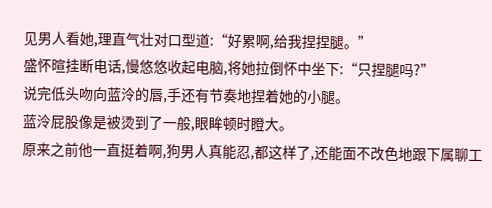见男人看她,理直气壮对口型道:“好累啊,给我捏捏腿。”
盛怀暄挂断电话,慢悠悠收起电脑,将她拉倒怀中坐下:“只捏腿吗?”
说完低头吻向蓝泠的唇,手还有节奏地捏着她的小腿。
蓝泠屁股像是被烫到了一般,眼眸顿时瞪大。
原来之前他一直挺着啊,狗男人真能忍,都这样了,还能面不改色地跟下属聊工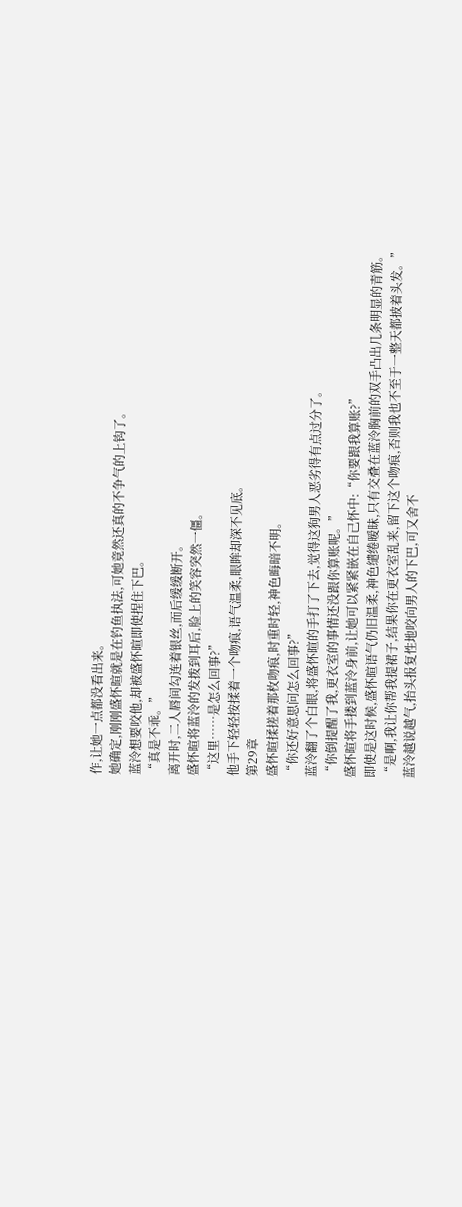作,让她一点都没看出来。
她确定,刚刚盛怀暄就是在钓鱼执法,可她竟然还真的不争气的上钩了。
蓝泠想要咬他,却被盛怀暄即使捏住下巴。
“真是不乖。”
离开时,二人唇间勾连着银丝,而后缓缓断开。
盛怀暄将蓝泠的发拨到耳后,脸上的笑容突然一僵。
“这里……是怎么回事?”
他手下轻轻按揉着一个吻痕,语气温柔,眼眸却深不见底。
第29章
盛怀暄揉搓着那枚吻痕,时重时轻,神色晦暗不明。
“你还好意思问怎么回事?”
蓝泠翻了个白眼,将盛怀暄的手打了下去,觉得这狗男人恶劣得有点过分了。
“你倒提醒了我,更衣室的事情还没跟你算账呢。”
盛怀暄将手搂到蓝泠身前,让她可以紧紧嵌在自己怀中:“你要跟我算账?”
即使是这时候,盛怀暄语气仍旧温柔,神色缱绻暧昧,只有交叠在蓝泠胸前的双手凸出几条明显的青筋。
“是啊,我让你帮我提裙子,结果你在更衣室乱来,留下这个吻痕,否则我也不至于一整天都披着头发。”
蓝泠越说越气,抬头报复性地咬向男人的下巴,可又舍不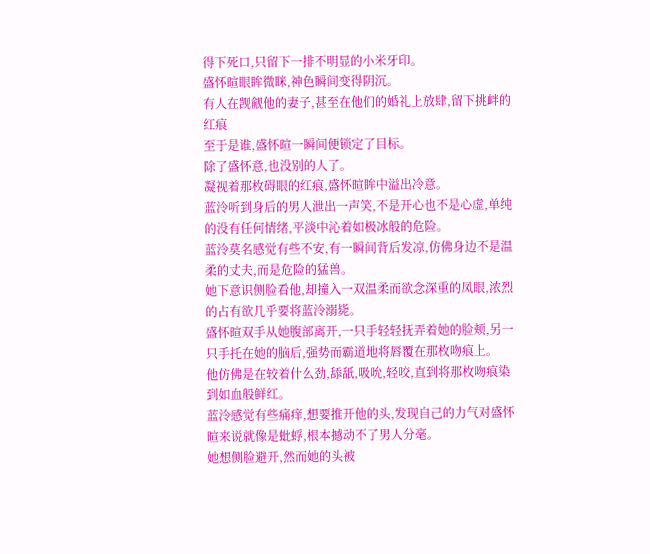得下死口,只留下一排不明显的小米牙印。
盛怀暄眼眸微眯,神色瞬间变得阴沉。
有人在觊觎他的妻子,甚至在他们的婚礼上放肆,留下挑衅的红痕
至于是谁,盛怀暄一瞬间便锁定了目标。
除了盛怀意,也没别的人了。
凝视着那枚碍眼的红痕,盛怀暄眸中溢出冷意。
蓝泠听到身后的男人泄出一声笑,不是开心也不是心虚,单纯的没有任何情绪,平淡中沁着如极冰般的危险。
蓝泠莫名感觉有些不安,有一瞬间背后发凉,仿佛身边不是温柔的丈夫,而是危险的猛兽。
她下意识侧脸看他,却撞入一双温柔而欲念深重的凤眼,浓烈的占有欲几乎要将蓝泠溺毙。
盛怀暄双手从她腹部离开,一只手轻轻抚弄着她的脸颊,另一只手托在她的脑后,强势而霸道地将唇覆在那枚吻痕上。
他仿佛是在较着什么劲,舔舐,吸吮,轻咬,直到将那枚吻痕染到如血般鲜红。
蓝泠感觉有些痛痒,想要推开他的头,发现自己的力气对盛怀暄来说就像是蚍蜉,根本撼动不了男人分毫。
她想侧脸避开,然而她的头被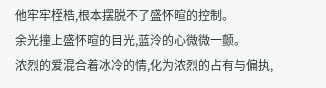他牢牢桎梏,根本摆脱不了盛怀暄的控制。
余光撞上盛怀暄的目光,蓝泠的心微微一颤。
浓烈的爱混合着冰冷的情,化为浓烈的占有与偏执,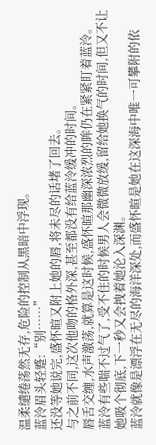温柔缱绻荡然无存,危险的控制从黑暗中浮现。
蓝泠眉头轻蹙:“别……”
还没等她说完,盛怀暄又附上她的唇,将未尽的话堵了回去。
与之前不同,这次他吻的格外深,甚至都没有给蓝泠缓冲的时间。
唇舌交缠,水声激荡,就算是这时候,盛怀暄那幽深浓烈的眸仍在紧紧盯着蓝泠。
蓝泠有些喘不过气了,受不住的时候男人会微微放缓,留给她换气的时间,但又不让她吸个彻底,下一秒又会拽着她沦入深渊。
蓝泠就像是漂浮在无尽的海洋深处,而盛怀暄是她在这深海中唯一可攀附的依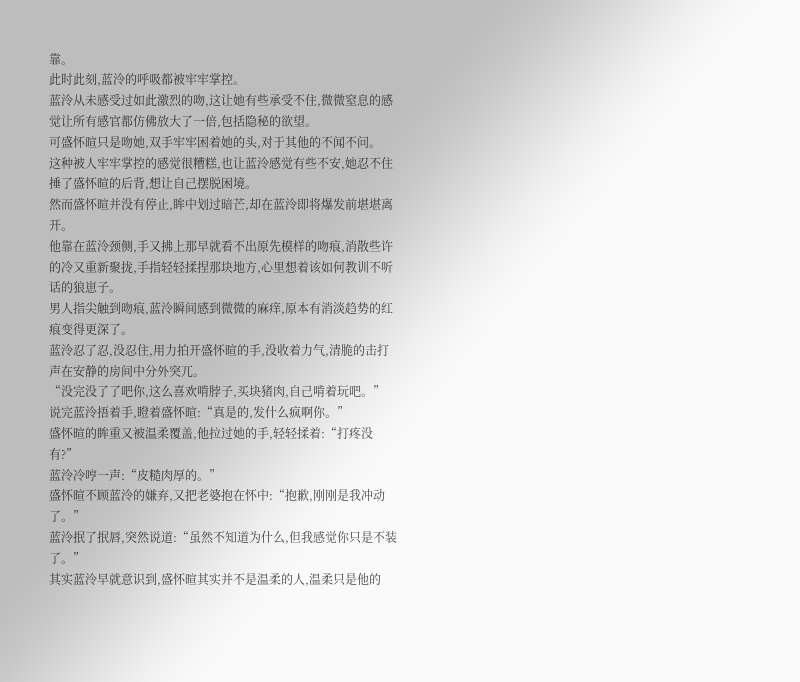靠。
此时此刻,蓝泠的呼吸都被牢牢掌控。
蓝泠从未感受过如此激烈的吻,这让她有些承受不住,微微窒息的感觉让所有感官都仿佛放大了一倍,包括隐秘的欲望。
可盛怀暄只是吻她,双手牢牢困着她的头,对于其他的不闻不问。
这种被人牢牢掌控的感觉很糟糕,也让蓝泠感觉有些不安,她忍不住捶了盛怀暄的后背,想让自己摆脱困境。
然而盛怀暄并没有停止,眸中划过暗芒,却在蓝泠即将爆发前堪堪离开。
他靠在蓝泠颈侧,手又拂上那早就看不出原先模样的吻痕,消散些许的冷又重新聚拢,手指轻轻揉捏那块地方,心里想着该如何教训不听话的狼崽子。
男人指尖触到吻痕,蓝泠瞬间感到微微的麻痒,原本有消淡趋势的红痕变得更深了。
蓝泠忍了忍,没忍住,用力拍开盛怀暄的手,没收着力气,清脆的击打声在安静的房间中分外突兀。
“没完没了了吧你,这么喜欢啃脖子,买块猪肉,自己啃着玩吧。”
说完蓝泠捂着手,瞪着盛怀暄:“真是的,发什么疯啊你。”
盛怀暄的眸重又被温柔覆盖,他拉过她的手,轻轻揉着:“打疼没有?”
蓝泠冷哼一声:“皮糙肉厚的。”
盛怀暄不顾蓝泠的嫌弃,又把老婆抱在怀中:“抱歉,刚刚是我冲动了。”
蓝泠抿了抿唇,突然说道:“虽然不知道为什么,但我感觉你只是不装了。”
其实蓝泠早就意识到,盛怀暄其实并不是温柔的人,温柔只是他的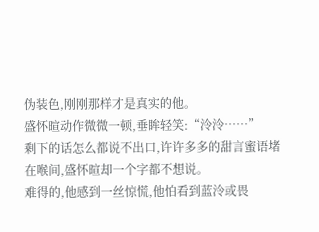伪装色,刚刚那样才是真实的他。
盛怀暄动作微微一顿,垂眸轻笑:“泠泠……”
剩下的话怎么都说不出口,许许多多的甜言蜜语堵在喉间,盛怀暄却一个字都不想说。
难得的,他感到一丝惊慌,他怕看到蓝泠或畏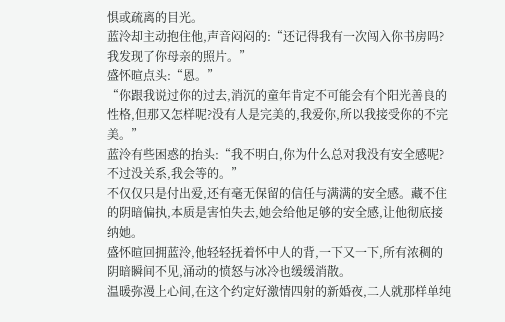惧或疏离的目光。
蓝泠却主动抱住他,声音闷闷的:“还记得我有一次闯入你书房吗?我发现了你母亲的照片。”
盛怀暄点头:“恩。”
“你跟我说过你的过去,消沉的童年肯定不可能会有个阳光善良的性格,但那又怎样呢?没有人是完美的,我爱你,所以我接受你的不完美。”
蓝泠有些困惑的抬头:“我不明白,你为什么总对我没有安全感呢?不过没关系,我会等的。”
不仅仅只是付出爱,还有毫无保留的信任与满满的安全感。藏不住的阴暗偏执,本质是害怕失去,她会给他足够的安全感,让他彻底接纳她。
盛怀暄回拥蓝泠,他轻轻抚着怀中人的背,一下又一下,所有浓稠的阴暗瞬间不见,涌动的愤怒与冰冷也缓缓消散。
温暖弥漫上心间,在这个约定好激情四射的新婚夜,二人就那样单纯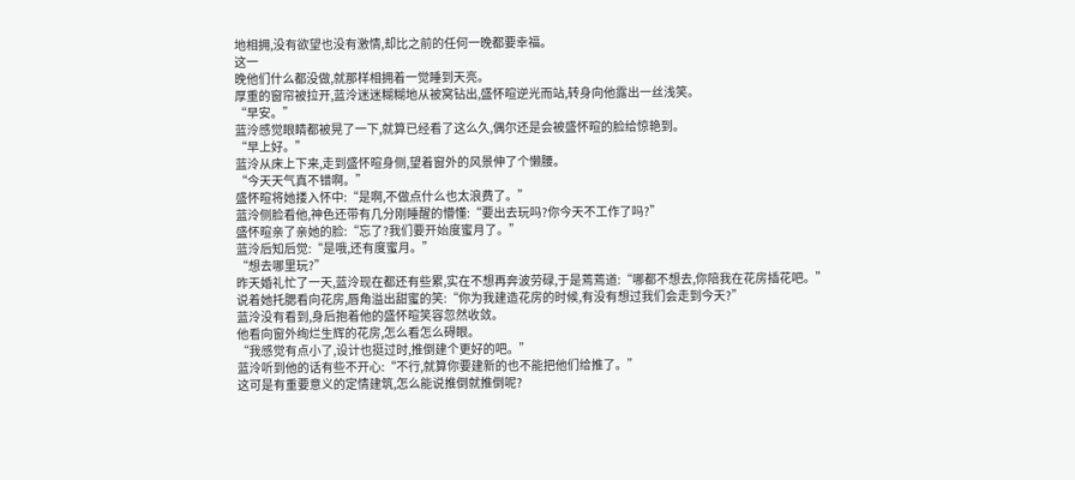地相拥,没有欲望也没有激情,却比之前的任何一晚都要幸福。
这一
晚他们什么都没做,就那样相拥着一觉睡到天亮。
厚重的窗帘被拉开,蓝泠迷迷糊糊地从被窝钻出,盛怀暄逆光而站,转身向他露出一丝浅笑。
“早安。”
蓝泠感觉眼睛都被晃了一下,就算已经看了这么久,偶尔还是会被盛怀暄的脸给惊艳到。
“早上好。”
蓝泠从床上下来,走到盛怀暄身侧,望着窗外的风景伸了个懒腰。
“今天天气真不错啊。”
盛怀暄将她搂入怀中:“是啊,不做点什么也太浪费了。”
蓝泠侧脸看他,神色还带有几分刚睡醒的懵懂:“要出去玩吗?你今天不工作了吗?”
盛怀暄亲了亲她的脸:“忘了?我们要开始度蜜月了。”
蓝泠后知后觉:“是哦,还有度蜜月。”
“想去哪里玩?”
昨天婚礼忙了一天,蓝泠现在都还有些累,实在不想再奔波劳碌,于是蔫蔫道:“哪都不想去,你陪我在花房插花吧。”
说着她托腮看向花房,唇角溢出甜蜜的笑:“你为我建造花房的时候,有没有想过我们会走到今天?”
蓝泠没有看到,身后抱着他的盛怀暄笑容忽然收敛。
他看向窗外绚烂生辉的花房,怎么看怎么碍眼。
“我感觉有点小了,设计也挺过时,推倒建个更好的吧。”
蓝泠听到他的话有些不开心:“不行,就算你要建新的也不能把他们给推了。”
这可是有重要意义的定情建筑,怎么能说推倒就推倒呢?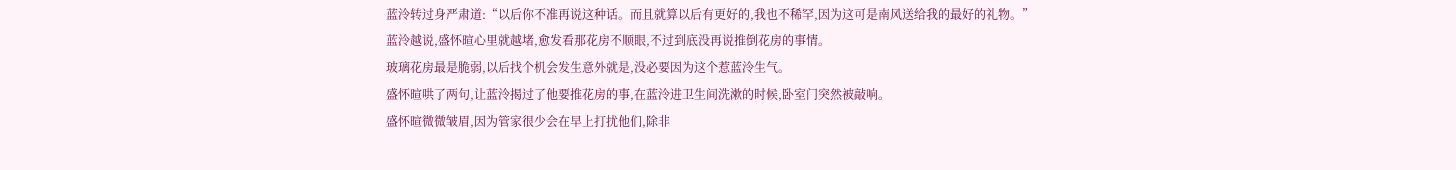蓝泠转过身严肃道:“以后你不准再说这种话。而且就算以后有更好的,我也不稀罕,因为这可是南风送给我的最好的礼物。”
蓝泠越说,盛怀暄心里就越堵,愈发看那花房不顺眼,不过到底没再说推倒花房的事情。
玻璃花房最是脆弱,以后找个机会发生意外就是,没必要因为这个惹蓝泠生气。
盛怀暄哄了两句,让蓝泠揭过了他要推花房的事,在蓝泠进卫生间洗漱的时候,卧室门突然被敲响。
盛怀暄微微皱眉,因为管家很少会在早上打扰他们,除非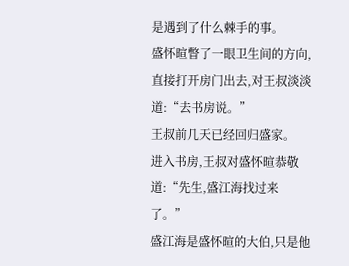是遇到了什么棘手的事。
盛怀暄瞥了一眼卫生间的方向,直接打开房门出去,对王叔淡淡道:“去书房说。”
王叔前几天已经回归盛家。
进入书房,王叔对盛怀暄恭敬道:“先生,盛江海找过来了。”
盛江海是盛怀暄的大伯,只是他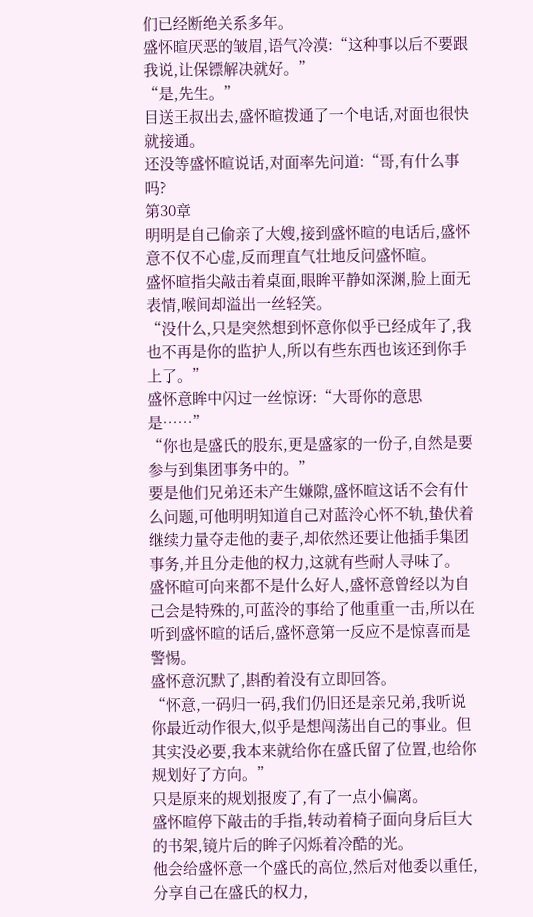们已经断绝关系多年。
盛怀暄厌恶的皱眉,语气冷漠:“这种事以后不要跟我说,让保镖解决就好。”
“是,先生。”
目送王叔出去,盛怀暄拨通了一个电话,对面也很快就接通。
还没等盛怀暄说话,对面率先问道:“哥,有什么事吗?
第30章
明明是自己偷亲了大嫂,接到盛怀暄的电话后,盛怀意不仅不心虚,反而理直气壮地反问盛怀暄。
盛怀暄指尖敲击着桌面,眼眸平静如深渊,脸上面无表情,喉间却溢出一丝轻笑。
“没什么,只是突然想到怀意你似乎已经成年了,我也不再是你的监护人,所以有些东西也该还到你手上了。”
盛怀意眸中闪过一丝惊讶:“大哥你的意思是……”
“你也是盛氏的股东,更是盛家的一份子,自然是要参与到集团事务中的。”
要是他们兄弟还未产生嫌隙,盛怀暄这话不会有什么问题,可他明明知道自己对蓝泠心怀不轨,蛰伏着继续力量夺走他的妻子,却依然还要让他插手集团事务,并且分走他的权力,这就有些耐人寻味了。
盛怀暄可向来都不是什么好人,盛怀意曾经以为自己会是特殊的,可蓝泠的事给了他重重一击,所以在听到盛怀暄的话后,盛怀意第一反应不是惊喜而是警惕。
盛怀意沉默了,斟酌着没有立即回答。
“怀意,一码归一码,我们仍旧还是亲兄弟,我听说你最近动作很大,似乎是想闯荡出自己的事业。但其实没必要,我本来就给你在盛氏留了位置,也给你规划好了方向。”
只是原来的规划报废了,有了一点小偏离。
盛怀暄停下敲击的手指,转动着椅子面向身后巨大的书架,镜片后的眸子闪烁着冷酷的光。
他会给盛怀意一个盛氏的高位,然后对他委以重任,分享自己在盛氏的权力,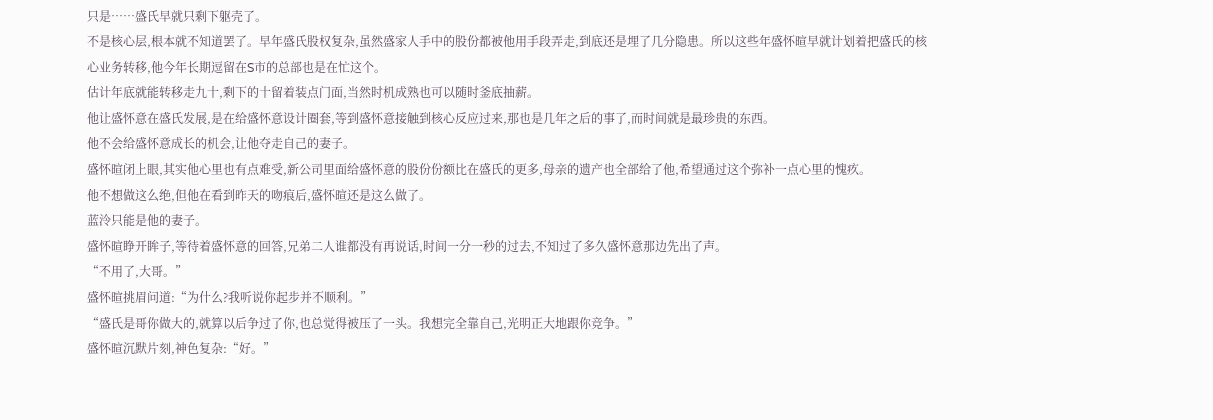只是……盛氏早就只剩下躯壳了。
不是核心层,根本就不知道罢了。早年盛氏股权复杂,虽然盛家人手中的股份都被他用手段弄走,到底还是埋了几分隐患。所以这些年盛怀暄早就计划着把盛氏的核心业务转移,他今年长期逗留在S市的总部也是在忙这个。
估计年底就能转移走九十,剩下的十留着装点门面,当然时机成熟也可以随时釜底抽薪。
他让盛怀意在盛氏发展,是在给盛怀意设计圈套,等到盛怀意接触到核心反应过来,那也是几年之后的事了,而时间就是最珍贵的东西。
他不会给盛怀意成长的机会,让他夺走自己的妻子。
盛怀暄闭上眼,其实他心里也有点难受,新公司里面给盛怀意的股份份额比在盛氏的更多,母亲的遗产也全部给了他,希望通过这个弥补一点心里的愧疚。
他不想做这么绝,但他在看到昨天的吻痕后,盛怀暄还是这么做了。
蓝泠只能是他的妻子。
盛怀暄睁开眸子,等待着盛怀意的回答,兄弟二人谁都没有再说话,时间一分一秒的过去,不知过了多久盛怀意那边先出了声。
“不用了,大哥。”
盛怀暄挑眉问道:“为什么?我听说你起步并不顺利。”
“盛氏是哥你做大的,就算以后争过了你,也总觉得被压了一头。我想完全靠自己,光明正大地跟你竞争。”
盛怀暄沉默片刻,神色复杂:“好。”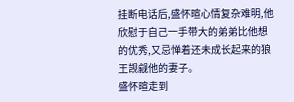挂断电话后,盛怀暄心情复杂难明,他欣慰于自己一手带大的弟弟比他想的优秀,又忌惮着还未成长起来的狼王觊觎他的妻子。
盛怀暄走到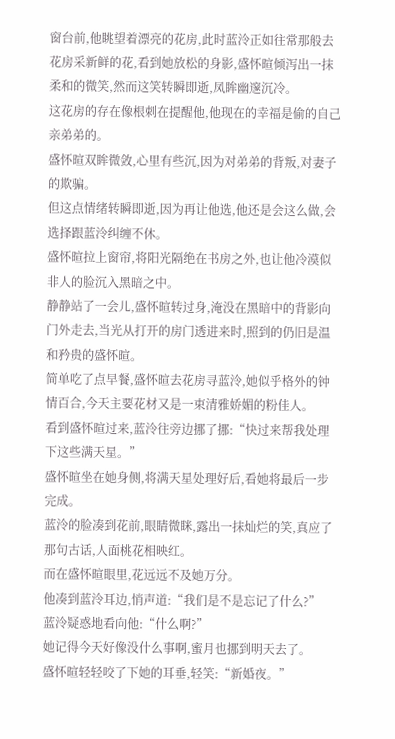窗台前,他眺望着漂亮的花房,此时蓝泠正如往常那般去花房采新鲜的花,看到她放松的身影,盛怀暄倾泻出一抹柔和的微笑,然而这笑转瞬即逝,凤眸幽邃沉冷。
这花房的存在像根刺在提醒他,他现在的幸福是偷的自己亲弟弟的。
盛怀暄双眸微敛,心里有些沉,因为对弟弟的背叛,对妻子的欺骗。
但这点情绪转瞬即逝,因为再让他选,他还是会这么做,会选择跟蓝泠纠缠不休。
盛怀暄拉上窗帘,将阳光隔绝在书房之外,也让他冷漠似非人的脸沉入黑暗之中。
静静站了一会儿,盛怀暄转过身,淹没在黑暗中的背影向门外走去,当光从打开的房门透进来时,照到的仍旧是温和矜贵的盛怀暄。
简单吃了点早餐,盛怀暄去花房寻蓝泠,她似乎格外的钟情百合,今天主要花材又是一束清雅娇媚的粉佳人。
看到盛怀暄过来,蓝泠往旁边挪了挪:“快过来帮我处理下这些满天星。”
盛怀暄坐在她身侧,将满天星处理好后,看她将最后一步完成。
蓝泠的脸凑到花前,眼睛微眯,露出一抹灿烂的笑,真应了那句古话,人面桃花相映红。
而在盛怀暄眼里,花远远不及她万分。
他凑到蓝泠耳边,悄声道:“我们是不是忘记了什么?”
蓝泠疑惑地看向他:“什么啊?”
她记得今天好像没什么事啊,蜜月也挪到明天去了。
盛怀暄轻轻咬了下她的耳垂,轻笑:“新婚夜。”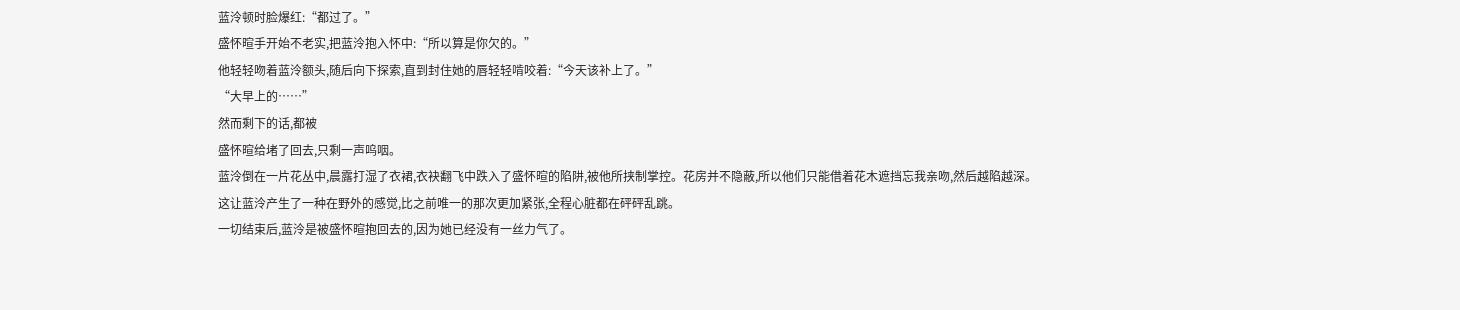蓝泠顿时脸爆红:“都过了。”
盛怀暄手开始不老实,把蓝泠抱入怀中:“所以算是你欠的。”
他轻轻吻着蓝泠额头,随后向下探索,直到封住她的唇轻轻啃咬着:“今天该补上了。”
“大早上的……”
然而剩下的话,都被
盛怀暄给堵了回去,只剩一声呜咽。
蓝泠倒在一片花丛中,晨露打湿了衣裙,衣袂翻飞中跌入了盛怀暄的陷阱,被他所挟制掌控。花房并不隐蔽,所以他们只能借着花木遮挡忘我亲吻,然后越陷越深。
这让蓝泠产生了一种在野外的感觉,比之前唯一的那次更加紧张,全程心脏都在砰砰乱跳。
一切结束后,蓝泠是被盛怀暄抱回去的,因为她已经没有一丝力气了。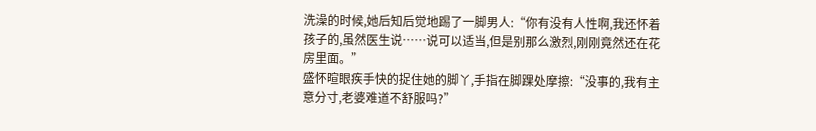洗澡的时候,她后知后觉地踢了一脚男人:“你有没有人性啊,我还怀着孩子的,虽然医生说……说可以适当,但是别那么激烈,刚刚竟然还在花房里面。”
盛怀暄眼疾手快的捉住她的脚丫,手指在脚踝处摩擦:“没事的,我有主意分寸,老婆难道不舒服吗?”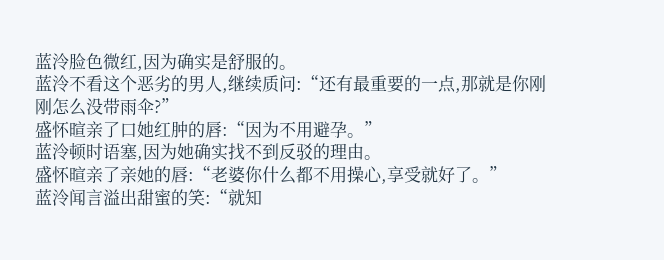蓝泠脸色微红,因为确实是舒服的。
蓝泠不看这个恶劣的男人,继续质问:“还有最重要的一点,那就是你刚刚怎么没带雨伞?”
盛怀暄亲了口她红肿的唇:“因为不用避孕。”
蓝泠顿时语塞,因为她确实找不到反驳的理由。
盛怀暄亲了亲她的唇:“老婆你什么都不用操心,享受就好了。”
蓝泠闻言溢出甜蜜的笑:“就知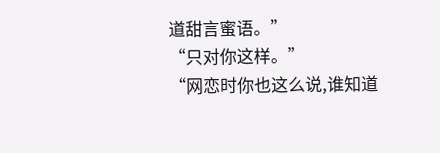道甜言蜜语。”
“只对你这样。”
“网恋时你也这么说,谁知道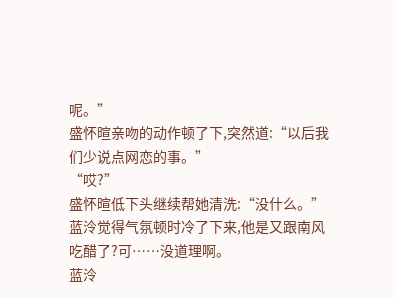呢。”
盛怀暄亲吻的动作顿了下,突然道:“以后我们少说点网恋的事。”
“哎?”
盛怀暄低下头继续帮她清洗:“没什么。”
蓝泠觉得气氛顿时冷了下来,他是又跟南风吃醋了?可……没道理啊。
蓝泠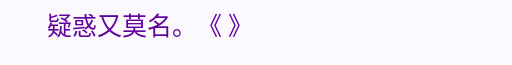疑惑又莫名。《 》